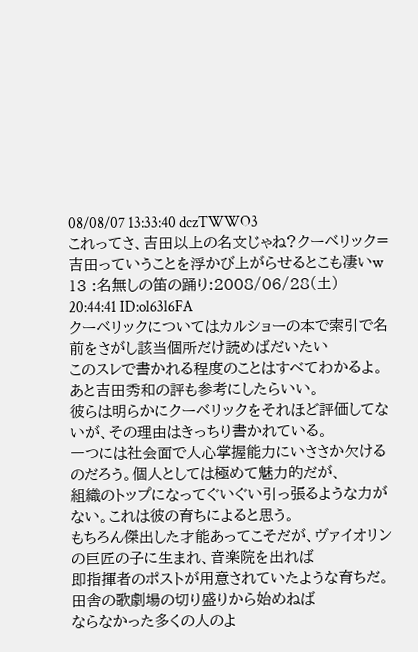08/08/07 13:33:40 dczTWWO3
これってさ、吉田以上の名文じゃね?クーベリック=吉田っていうことを浮かび上がらせるとこも凄いw
13 :名無しの笛の踊り:2008/06/28(土) 20:44:41 ID:ol63l6FA
クーベリックについてはカルショーの本で索引で名前をさがし該当個所だけ読めばだいたい
このスレで書かれる程度のことはすべてわかるよ。あと吉田秀和の評も参考にしたらいい。
彼らは明らかにクーベリックをそれほど評価してないが、その理由はきっちり書かれている。
一つには社会面で人心掌握能力にいささか欠けるのだろう。個人としては極めて魅力的だが、
組織のトップになってぐいぐい引っ張るような力がない。これは彼の育ちによると思う。
もちろん傑出した才能あってこそだが、ヴァイオリンの巨匠の子に生まれ、音楽院を出れば
即指揮者のポストが用意されていたような育ちだ。田舎の歌劇場の切り盛りから始めねば
ならなかった多くの人のよ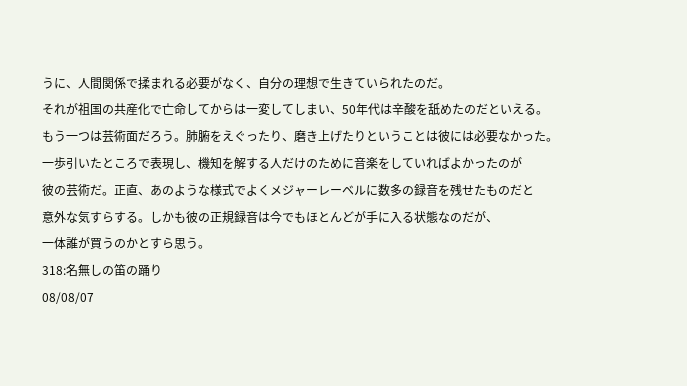うに、人間関係で揉まれる必要がなく、自分の理想で生きていられたのだ。
それが祖国の共産化で亡命してからは一変してしまい、50年代は辛酸を舐めたのだといえる。
もう一つは芸術面だろう。肺腑をえぐったり、磨き上げたりということは彼には必要なかった。
一歩引いたところで表現し、機知を解する人だけのために音楽をしていればよかったのが
彼の芸術だ。正直、あのような様式でよくメジャーレーベルに数多の録音を残せたものだと
意外な気すらする。しかも彼の正規録音は今でもほとんどが手に入る状態なのだが、
一体誰が買うのかとすら思う。
318:名無しの笛の踊り
08/08/07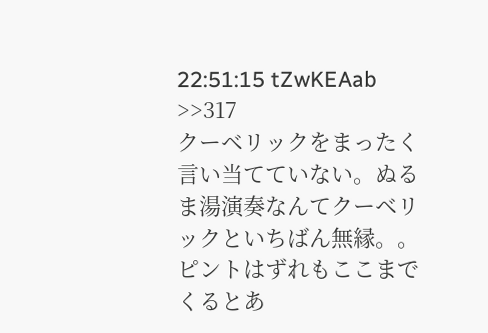22:51:15 tZwKEAab
>>317
クーベリックをまったく言い当てていない。ぬるま湯演奏なんてクーベリックといちばん無縁。。
ピントはずれもここまでくるとあ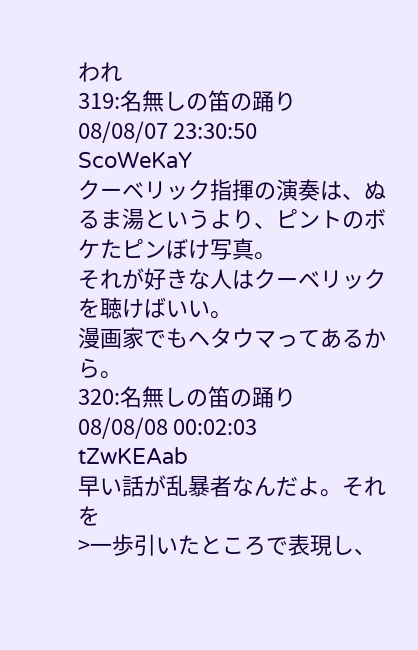われ
319:名無しの笛の踊り
08/08/07 23:30:50 ScoWeKaY
クーベリック指揮の演奏は、ぬるま湯というより、ピントのボケたピンぼけ写真。
それが好きな人はクーベリックを聴けばいい。
漫画家でもヘタウマってあるから。
320:名無しの笛の踊り
08/08/08 00:02:03 tZwKEAab
早い話が乱暴者なんだよ。それを
>一歩引いたところで表現し、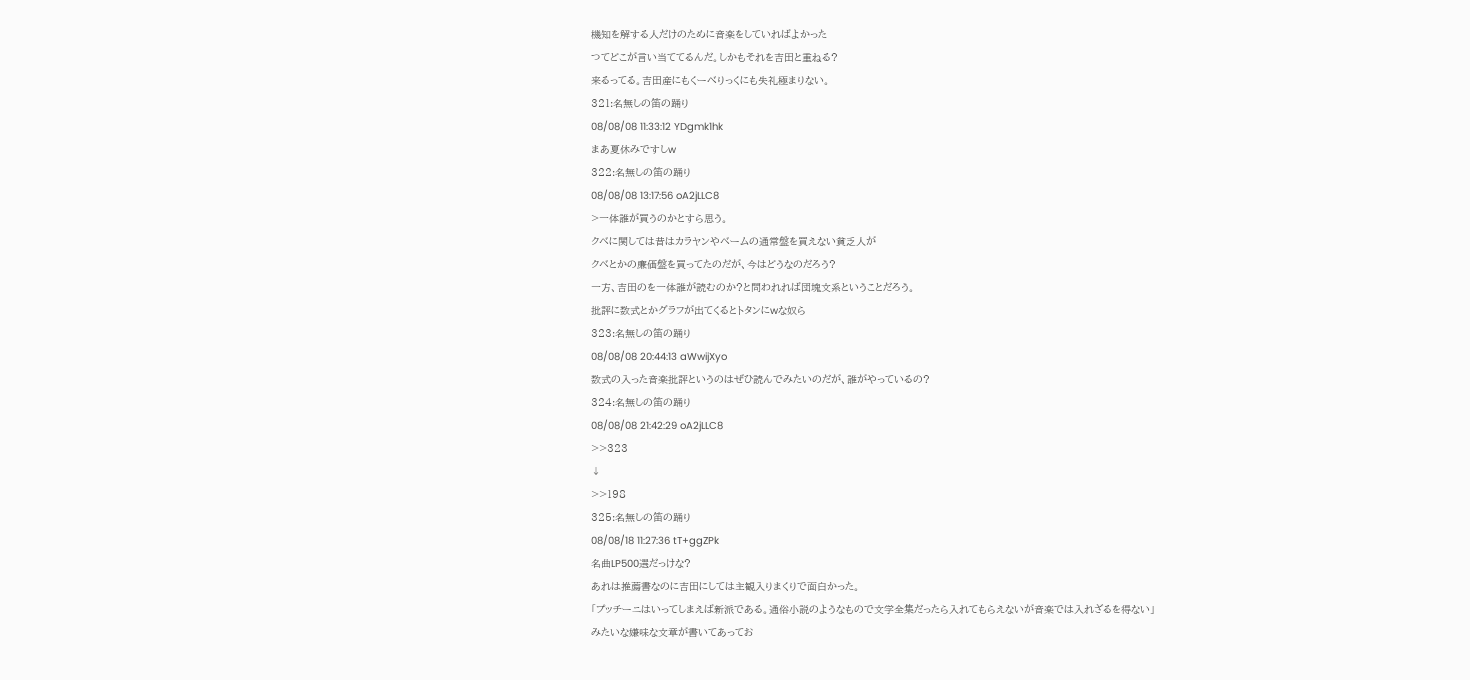機知を解する人だけのために音楽をしていればよかった
つてどこが言い当ててるんだ。しかもそれを吉田と重ねる?
来るってる。吉田産にもくーべりっくにも失礼極まりない。
321:名無しの笛の踊り
08/08/08 11:33:12 YDgmk1hk
まあ夏休みですしw
322:名無しの笛の踊り
08/08/08 13:17:56 oA2jLLC8
>一体誰が買うのかとすら思う。
クベに関しては昔はカラヤンやベームの通常盤を買えない貧乏人が
クベとかの廉価盤を買ってたのだが、今はどうなのだろう?
一方、吉田のを一体誰が読むのか?と問われれば団塊文系ということだろう。
批評に数式とかグラフが出てくるとトタンにwな奴ら
323:名無しの笛の踊り
08/08/08 20:44:13 aWwijXyo
数式の入った音楽批評というのはぜひ読んでみたいのだが、誰がやっているの?
324:名無しの笛の踊り
08/08/08 21:42:29 oA2jLLC8
>>323
↓
>>198
325:名無しの笛の踊り
08/08/18 11:27:36 tT+ggZPk
名曲LP500選だっけな?
あれは推薦書なのに吉田にしては主観入りまくりで面白かった。
「プッチーニはいってしまえば新派である。通俗小説のようなもので文学全集だったら入れてもらえないが音楽では入れざるを得ない」
みたいな嫌味な文章が書いてあってお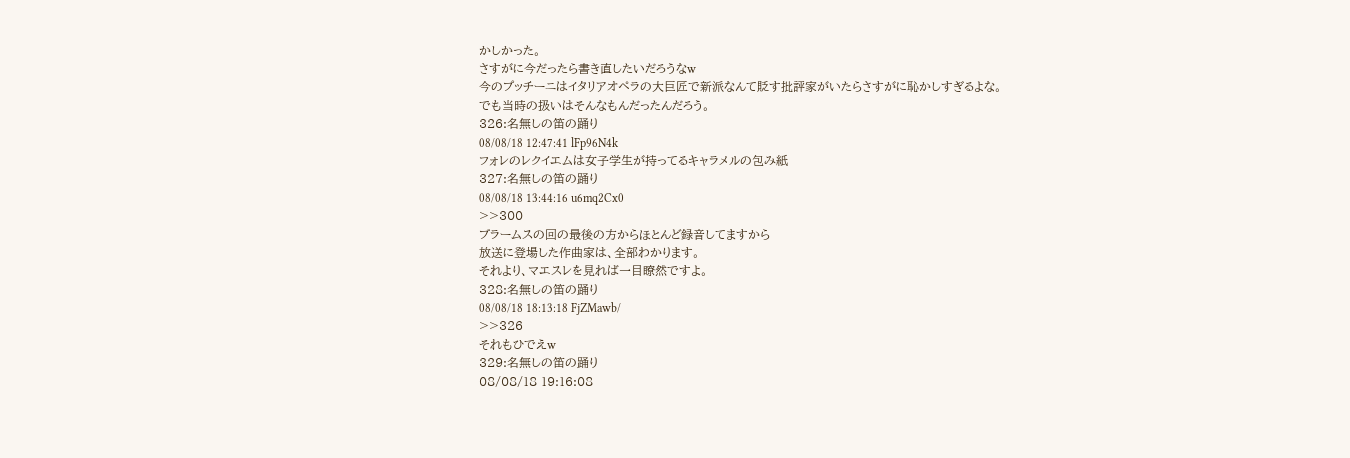かしかった。
さすがに今だったら書き直したいだろうなw
今のプッチーニはイタリアオペラの大巨匠で新派なんて貶す批評家がいたらさすがに恥かしすぎるよな。
でも当時の扱いはそんなもんだったんだろう。
326:名無しの笛の踊り
08/08/18 12:47:41 lFp96N4k
フォレのレクイエムは女子学生が持ってるキャラメルの包み紙
327:名無しの笛の踊り
08/08/18 13:44:16 u6mq2Cx0
>>300
ブラームスの回の最後の方からほとんど録音してますから
放送に登場した作曲家は、全部わかります。
それより、マエスレを見れば一目瞭然ですよ。
328:名無しの笛の踊り
08/08/18 18:13:18 FjZMawb/
>>326
それもひでえw
329:名無しの笛の踊り
08/08/18 19:16:08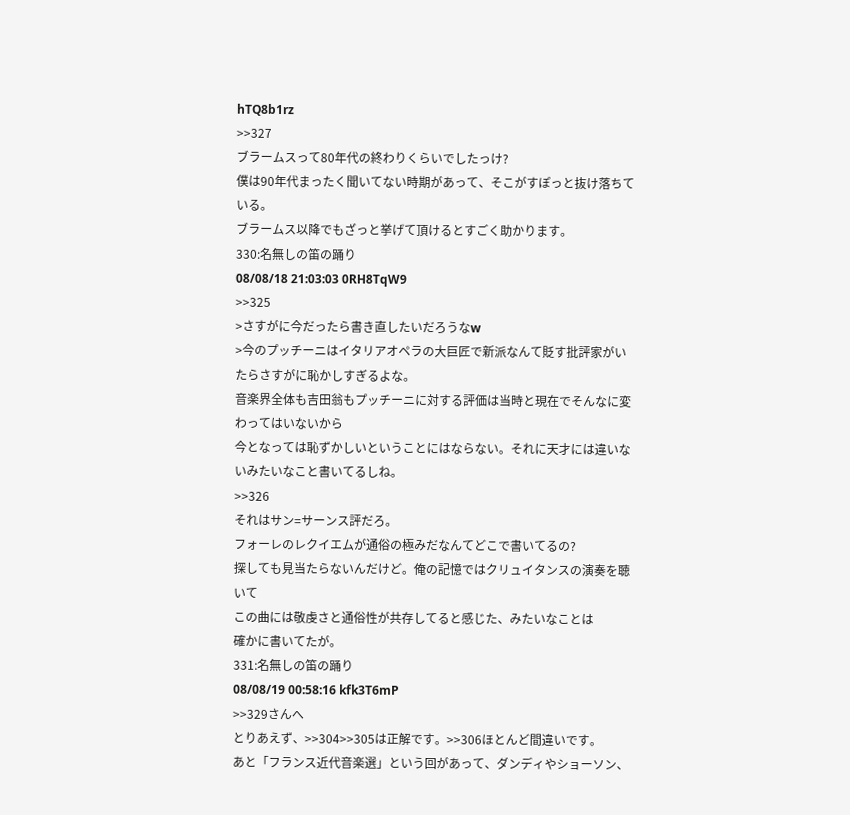hTQ8b1rz
>>327
ブラームスって80年代の終わりくらいでしたっけ?
僕は90年代まったく聞いてない時期があって、そこがすぽっと抜け落ちている。
ブラームス以降でもざっと挙げて頂けるとすごく助かります。
330:名無しの笛の踊り
08/08/18 21:03:03 0RH8TqW9
>>325
>さすがに今だったら書き直したいだろうなw
>今のプッチーニはイタリアオペラの大巨匠で新派なんて貶す批評家がいたらさすがに恥かしすぎるよな。
音楽界全体も吉田翁もプッチーニに対する評価は当時と現在でそんなに変わってはいないから
今となっては恥ずかしいということにはならない。それに天才には違いないみたいなこと書いてるしね。
>>326
それはサン=サーンス評だろ。
フォーレのレクイエムが通俗の極みだなんてどこで書いてるの?
探しても見当たらないんだけど。俺の記憶ではクリュイタンスの演奏を聴いて
この曲には敬虔さと通俗性が共存してると感じた、みたいなことは
確かに書いてたが。
331:名無しの笛の踊り
08/08/19 00:58:16 kfk3T6mP
>>329さんへ
とりあえず、>>304>>305は正解です。>>306ほとんど間違いです。
あと「フランス近代音楽選」という回があって、ダンディやショーソン、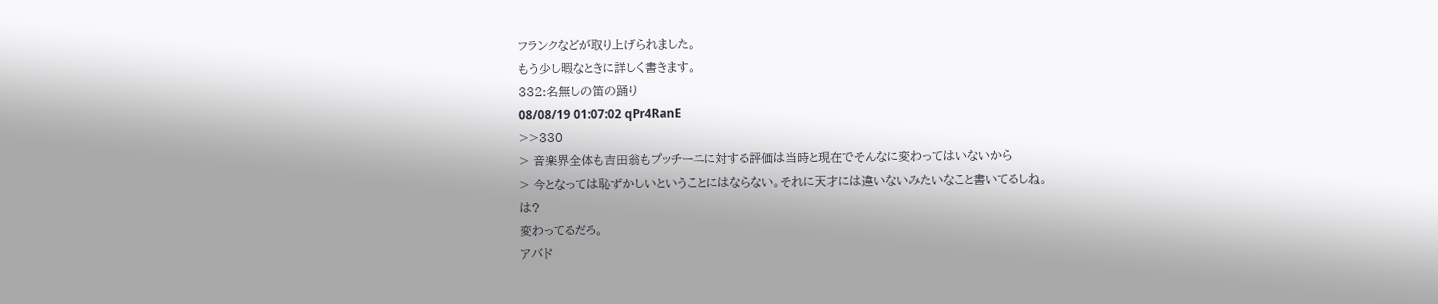フランクなどが取り上げられました。
もう少し暇なときに詳しく書きます。
332:名無しの笛の踊り
08/08/19 01:07:02 qPr4RanE
>>330
> 音楽界全体も吉田翁もプッチーニに対する評価は当時と現在でそんなに変わってはいないから
> 今となっては恥ずかしいということにはならない。それに天才には違いないみたいなこと書いてるしね。
は?
変わってるだろ。
アバド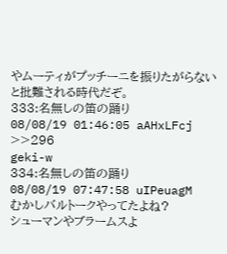やムーティがプッチーニを振りたがらないと批難される時代だぞ。
333:名無しの笛の踊り
08/08/19 01:46:05 aAHxLFcj
>>296
geki-w
334:名無しの笛の踊り
08/08/19 07:47:58 uIPeuagM
むかしバルトークやってたよね?
シューマンやブラームスよ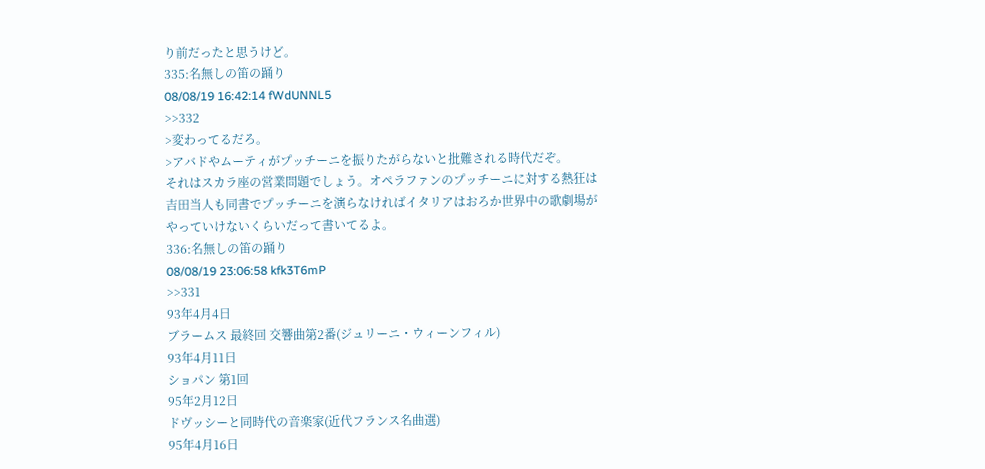り前だったと思うけど。
335:名無しの笛の踊り
08/08/19 16:42:14 fWdUNNL5
>>332
>変わってるだろ。
>アバドやムーティがプッチーニを振りたがらないと批難される時代だぞ。
それはスカラ座の営業問題でしょう。オペラファンのプッチーニに対する熱狂は
吉田当人も同書でプッチーニを演らなければイタリアはおろか世界中の歌劇場が
やっていけないくらいだって書いてるよ。
336:名無しの笛の踊り
08/08/19 23:06:58 kfk3T6mP
>>331
93年4月4日
ブラームス 最終回 交響曲第2番(ジュリーニ・ウィーンフィル)
93年4月11日
ショパン 第1回
95年2月12日
ドヴッシーと同時代の音楽家(近代フランス名曲選)
95年4月16日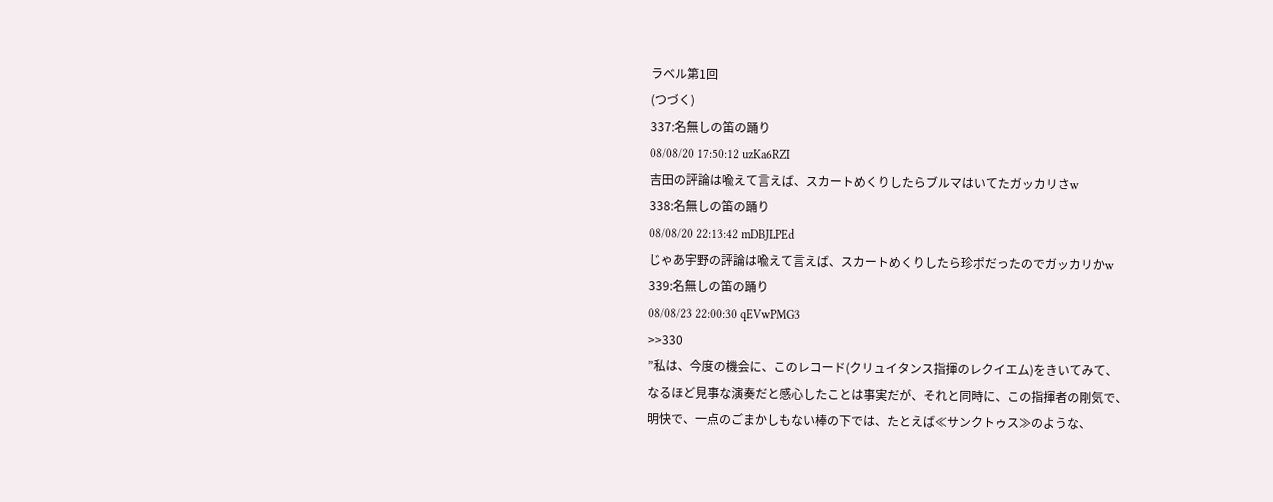ラベル第1回
(つづく)
337:名無しの笛の踊り
08/08/20 17:50:12 uzKa6RZI
吉田の評論は喩えて言えば、スカートめくりしたらブルマはいてたガッカリさw
338:名無しの笛の踊り
08/08/20 22:13:42 mDBJLPEd
じゃあ宇野の評論は喩えて言えば、スカートめくりしたら珍ポだったのでガッカリかw
339:名無しの笛の踊り
08/08/23 22:00:30 qEVwPMG3
>>330
”私は、今度の機会に、このレコード(クリュイタンス指揮のレクイエム)をきいてみて、
なるほど見事な演奏だと感心したことは事実だが、それと同時に、この指揮者の剛気で、
明快で、一点のごまかしもない棒の下では、たとえば≪サンクトゥス≫のような、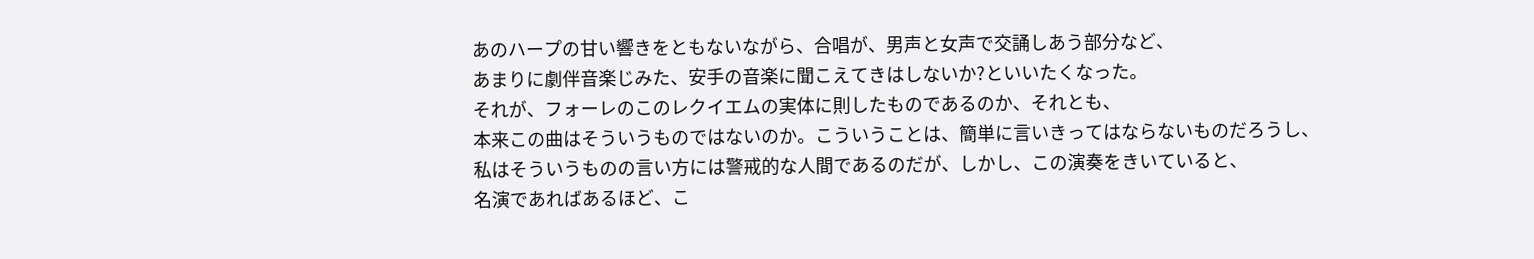あのハープの甘い響きをともないながら、合唱が、男声と女声で交誦しあう部分など、
あまりに劇伴音楽じみた、安手の音楽に聞こえてきはしないか?といいたくなった。
それが、フォーレのこのレクイエムの実体に則したものであるのか、それとも、
本来この曲はそういうものではないのか。こういうことは、簡単に言いきってはならないものだろうし、
私はそういうものの言い方には警戒的な人間であるのだが、しかし、この演奏をきいていると、
名演であればあるほど、こ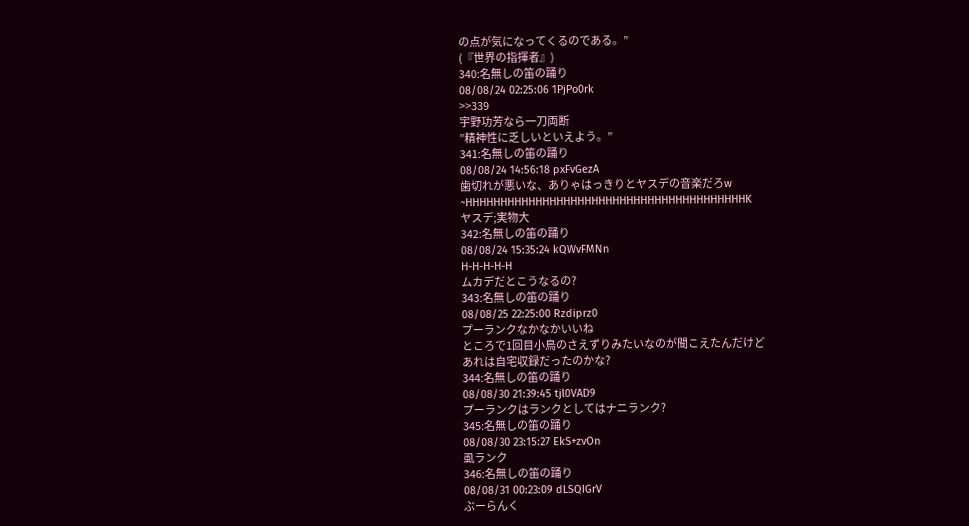の点が気になってくるのである。”
(『世界の指揮者』)
340:名無しの笛の踊り
08/08/24 02:25:06 1PjPo0rk
>>339
宇野功芳なら一刀両断
”精神性に乏しいといえよう。”
341:名無しの笛の踊り
08/08/24 14:56:18 pxFvGezA
歯切れが悪いな、ありゃはっきりとヤスデの音楽だろw
~HHHHHHHHHHHHHHHHHHHHHHHHHHHHHHHHHHHHHHHHK
ヤスデ;実物大
342:名無しの笛の踊り
08/08/24 15:35:24 kQWvFMNn
H-H-H-H-H
ムカデだとこうなるの?
343:名無しの笛の踊り
08/08/25 22:25:00 Rzdiprz0
プーランクなかなかいいね
ところで1回目小鳥のさえずりみたいなのが聞こえたんだけど
あれは自宅収録だったのかな?
344:名無しの笛の踊り
08/08/30 21:39:45 tjl0VAD9
プーランクはランクとしてはナニランク?
345:名無しの笛の踊り
08/08/30 23:15:27 EkS+zvOn
虱ランク
346:名無しの笛の踊り
08/08/31 00:23:09 dLSQIGrV
ぶーらんく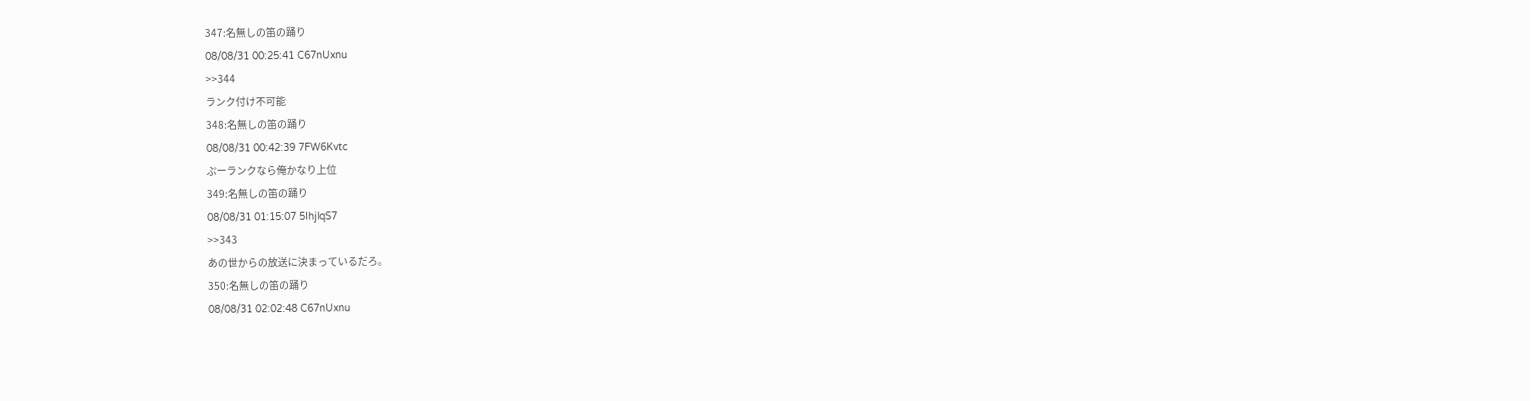347:名無しの笛の踊り
08/08/31 00:25:41 C67nUxnu
>>344
ランク付け不可能
348:名無しの笛の踊り
08/08/31 00:42:39 7FW6Kvtc
ぷーランクなら俺かなり上位
349:名無しの笛の踊り
08/08/31 01:15:07 5IhjlqS7
>>343
あの世からの放送に決まっているだろ。
350:名無しの笛の踊り
08/08/31 02:02:48 C67nUxnu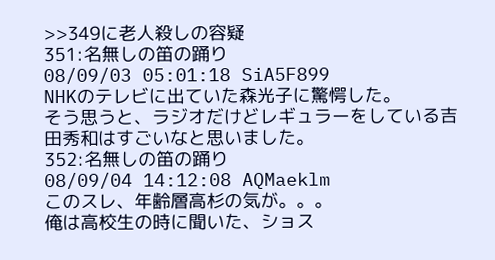>>349に老人殺しの容疑
351:名無しの笛の踊り
08/09/03 05:01:18 SiA5F899
NHKのテレビに出ていた森光子に驚愕した。
そう思うと、ラジオだけどレギュラーをしている吉田秀和はすごいなと思いました。
352:名無しの笛の踊り
08/09/04 14:12:08 AQMaeklm
このスレ、年齢層高杉の気が。。。
俺は高校生の時に聞いた、ショス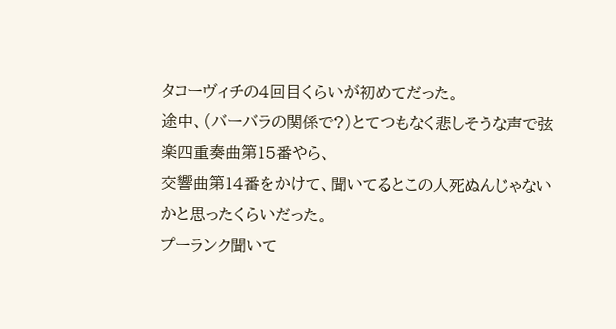タコーヴィチの4回目くらいが初めてだった。
途中、(バーバラの関係で?)とてつもなく悲しそうな声で弦楽四重奏曲第15番やら、
交響曲第14番をかけて、聞いてるとこの人死ぬんじゃないかと思ったくらいだった。
プーランク聞いて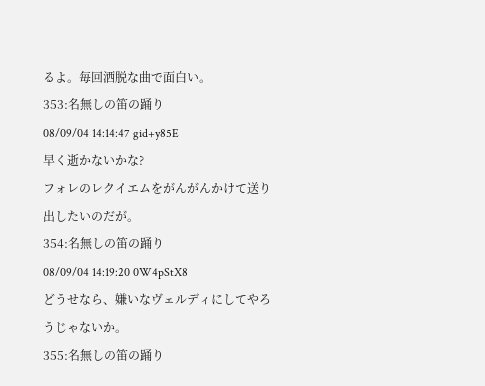るよ。毎回洒脱な曲で面白い。
353:名無しの笛の踊り
08/09/04 14:14:47 gid+y85E
早く逝かないかな?
フォレのレクイエムをがんがんかけて送り出したいのだが。
354:名無しの笛の踊り
08/09/04 14:19:20 0W4pStX8
どうせなら、嫌いなヴェルディにしてやろうじゃないか。
355:名無しの笛の踊り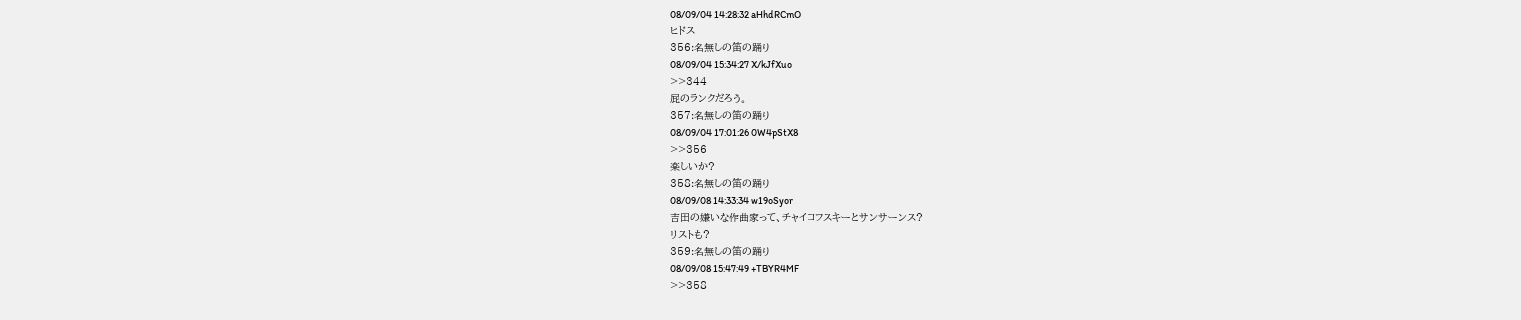08/09/04 14:28:32 aHhdRCmO
ヒドス
356:名無しの笛の踊り
08/09/04 15:34:27 X/kJfXuo
>>344
屁のランクだろう。
357:名無しの笛の踊り
08/09/04 17:01:26 0W4pStX8
>>356
楽しいか?
358:名無しの笛の踊り
08/09/08 14:33:34 w19oSyor
吉田の嫌いな作曲家って、チャイコフスキーとサンサーンス?
リストも?
359:名無しの笛の踊り
08/09/08 15:47:49 +TBYR4MF
>>358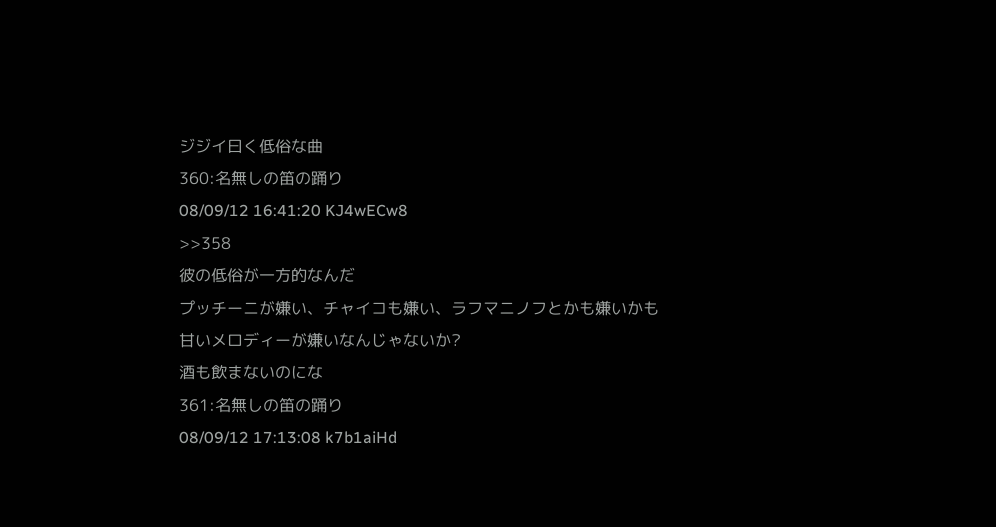ジジイ曰く低俗な曲
360:名無しの笛の踊り
08/09/12 16:41:20 KJ4wECw8
>>358
彼の低俗が一方的なんだ
プッチーニが嫌い、チャイコも嫌い、ラフマニノフとかも嫌いかも
甘いメロディーが嫌いなんじゃないか?
酒も飲まないのにな
361:名無しの笛の踊り
08/09/12 17:13:08 k7b1aiHd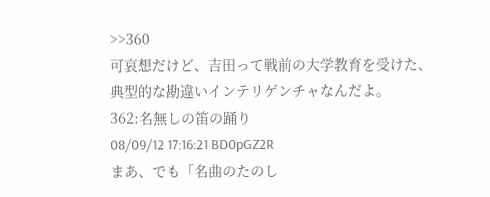>>360
可哀想だけど、吉田って戦前の大学教育を受けた、典型的な勘違いインテリゲンチャなんだよ。
362:名無しの笛の踊り
08/09/12 17:16:21 BD0pGZ2R
まあ、でも「名曲のたのし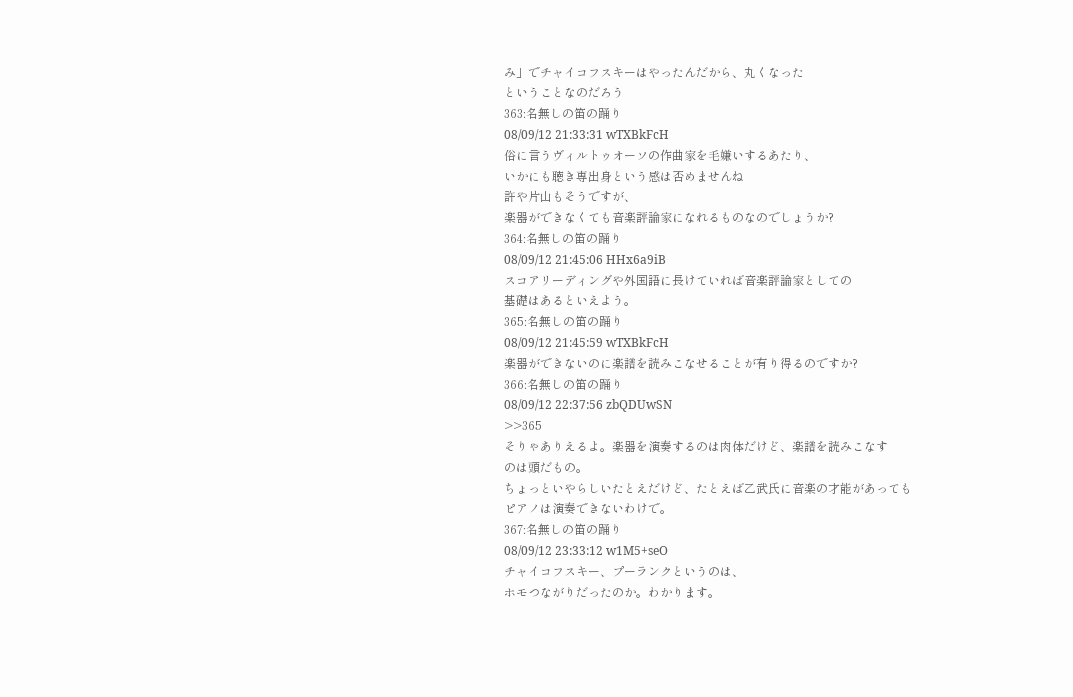み」でチャイコフスキーはやったんだから、丸くなった
ということなのだろう
363:名無しの笛の踊り
08/09/12 21:33:31 wTXBkFcH
俗に言うヴィルトゥオーソの作曲家を毛嫌いするあたり、
いかにも聴き専出身という感は否めませんね
許や片山もそうですが、
楽器ができなくても音楽評論家になれるものなのでしょうか?
364:名無しの笛の踊り
08/09/12 21:45:06 HHx6a9iB
スコアリーディングや外国語に長けていれば音楽評論家としての
基礎はあるといえよう。
365:名無しの笛の踊り
08/09/12 21:45:59 wTXBkFcH
楽器ができないのに楽譜を読みこなせることが有り得るのですか?
366:名無しの笛の踊り
08/09/12 22:37:56 zbQDUwSN
>>365
そりゃありえるよ。楽器を演奏するのは肉体だけど、楽譜を読みこなす
のは頭だもの。
ちょっといやらしいたとえだけど、たとえば乙武氏に音楽の才能があっても
ピアノは演奏できないわけで。
367:名無しの笛の踊り
08/09/12 23:33:12 w1M5+seO
チャイコフスキー、プーランクというのは、
ホモつながりだったのか。わかります。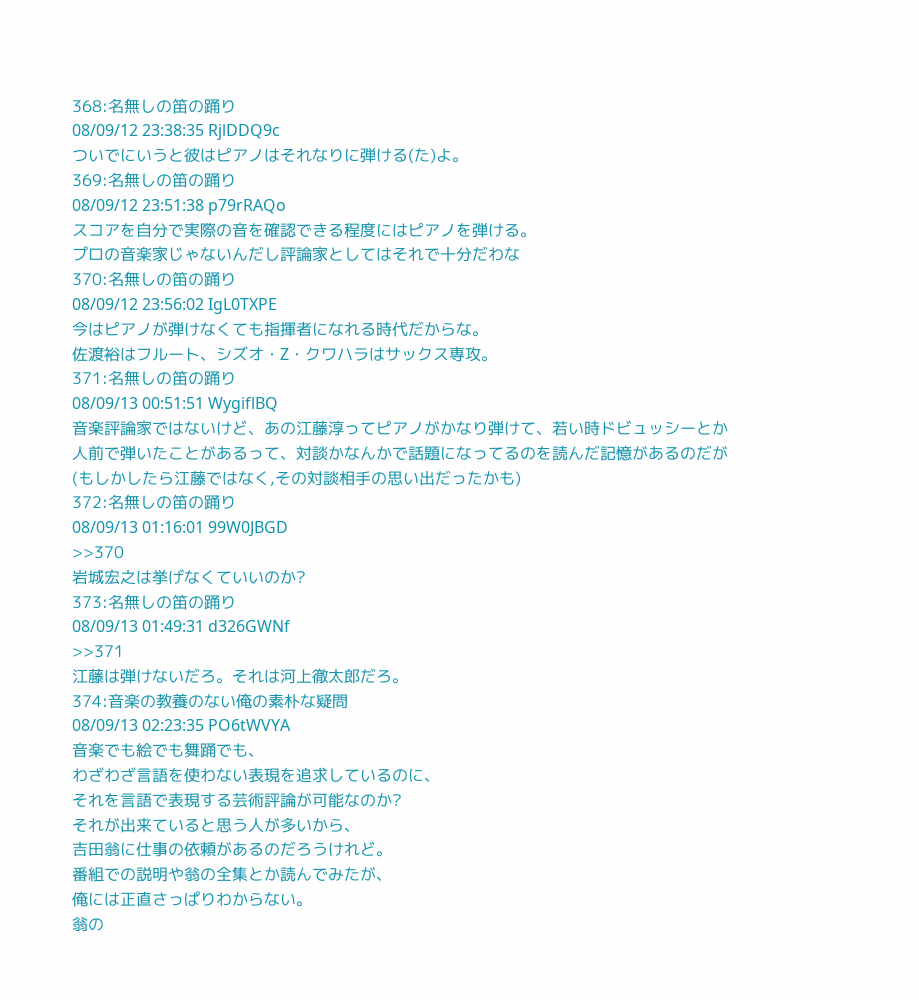368:名無しの笛の踊り
08/09/12 23:38:35 RjlDDQ9c
ついでにいうと彼はピアノはそれなりに弾ける(た)よ。
369:名無しの笛の踊り
08/09/12 23:51:38 p79rRAQo
スコアを自分で実際の音を確認できる程度にはピアノを弾ける。
プロの音楽家じゃないんだし評論家としてはそれで十分だわな
370:名無しの笛の踊り
08/09/12 23:56:02 IgL0TXPE
今はピアノが弾けなくても指揮者になれる時代だからな。
佐渡裕はフルート、シズオ・Z・クワハラはサックス専攻。
371:名無しの笛の踊り
08/09/13 00:51:51 WygiflBQ
音楽評論家ではないけど、あの江藤淳ってピアノがかなり弾けて、若い時ドビュッシーとか
人前で弾いたことがあるって、対談かなんかで話題になってるのを読んだ記憶があるのだが
(もしかしたら江藤ではなく,その対談相手の思い出だったかも)
372:名無しの笛の踊り
08/09/13 01:16:01 99W0JBGD
>>370
岩城宏之は挙げなくていいのか?
373:名無しの笛の踊り
08/09/13 01:49:31 d326GWNf
>>371
江藤は弾けないだろ。それは河上徹太郎だろ。
374:音楽の教養のない俺の素朴な疑問
08/09/13 02:23:35 PO6tWVYA
音楽でも絵でも舞踊でも、
わざわざ言語を使わない表現を追求しているのに、
それを言語で表現する芸術評論が可能なのか?
それが出来ていると思う人が多いから、
吉田翁に仕事の依頼があるのだろうけれど。
番組での説明や翁の全集とか読んでみたが、
俺には正直さっぱりわからない。
翁の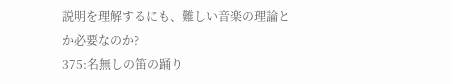説明を理解するにも、難しい音楽の理論とか必要なのか?
375:名無しの笛の踊り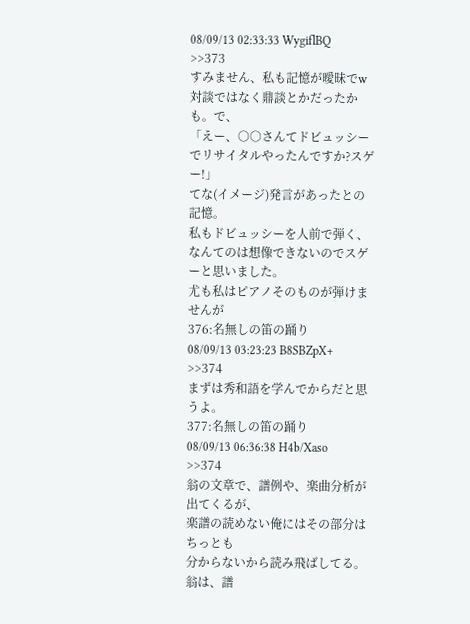08/09/13 02:33:33 WygiflBQ
>>373
すみません、私も記憶が曖昧でw 対談ではなく鼎談とかだったかも。で、
「えー、○○さんてドビュッシーでリサイタルやったんですか?スゲー!」
てな(イメージ)発言があったとの記憶。
私もドビュッシーを人前で弾く、なんてのは想像できないのでスゲーと思いました。
尤も私はピアノそのものが弾けませんが
376:名無しの笛の踊り
08/09/13 03:23:23 B8SBZpX+
>>374
まずは秀和語を学んでからだと思うよ。
377:名無しの笛の踊り
08/09/13 06:36:38 H4b/Xaso
>>374
翁の文章で、譜例や、楽曲分析が出てくるが、
楽譜の読めない俺にはその部分はちっとも
分からないから読み飛ばしてる。
翁は、譜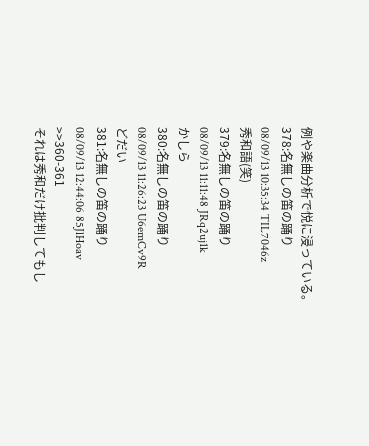例や楽曲分析で悦に浸っている。
378:名無しの笛の踊り
08/09/13 10:35:34 TIL7046z
秀和語(笑)
379:名無しの笛の踊り
08/09/13 11:11:48 JRq2uj1k
かしら
380:名無しの笛の踊り
08/09/13 11:26:23 U6emCv9R
どだい
381:名無しの笛の踊り
08/09/13 12:44:06 85JlHoav
>>360-361
それは秀和だけ批判してもし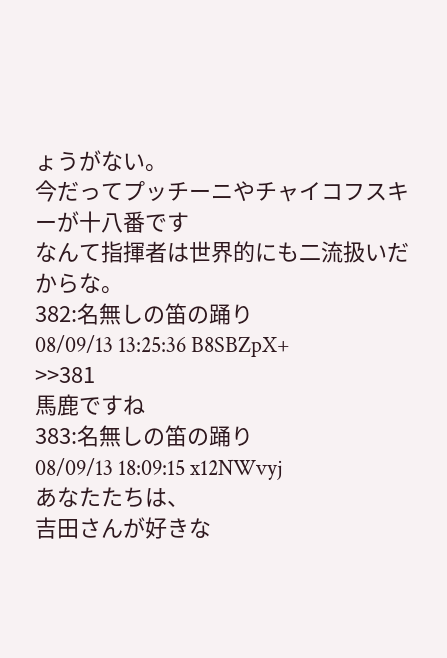ょうがない。
今だってプッチーニやチャイコフスキーが十八番です
なんて指揮者は世界的にも二流扱いだからな。
382:名無しの笛の踊り
08/09/13 13:25:36 B8SBZpX+
>>381
馬鹿ですね
383:名無しの笛の踊り
08/09/13 18:09:15 x12NWvyj
あなたたちは、
吉田さんが好きな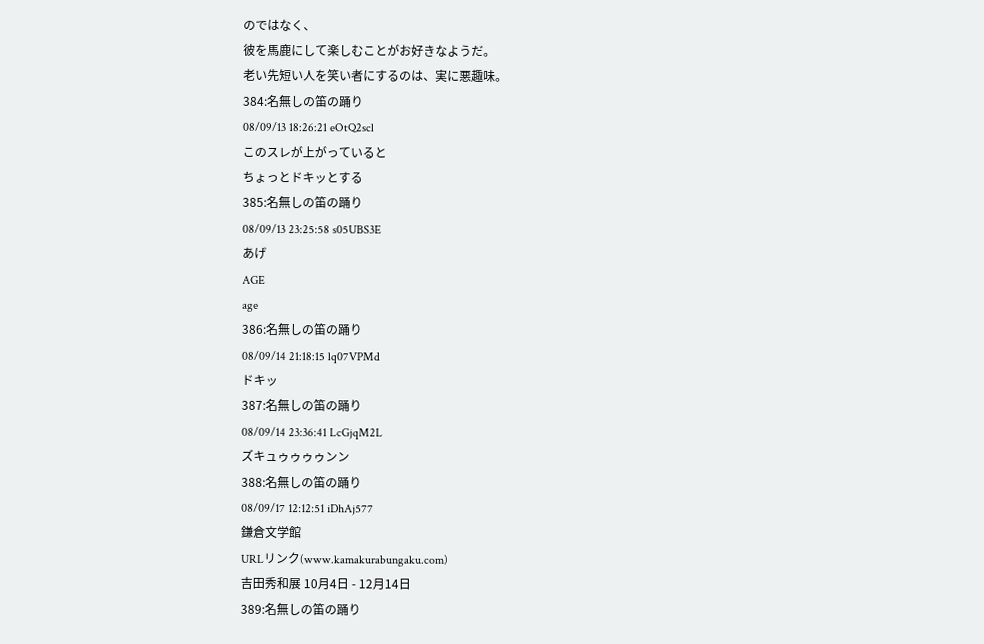のではなく、
彼を馬鹿にして楽しむことがお好きなようだ。
老い先短い人を笑い者にするのは、実に悪趣味。
384:名無しの笛の踊り
08/09/13 18:26:21 eOtQ2scl
このスレが上がっていると
ちょっとドキッとする
385:名無しの笛の踊り
08/09/13 23:25:58 s05UBS3E
あげ
AGE
age
386:名無しの笛の踊り
08/09/14 21:18:15 lq07VPMd
ドキッ
387:名無しの笛の踊り
08/09/14 23:36:41 LcGjqM2L
ズキュゥゥゥゥンン
388:名無しの笛の踊り
08/09/17 12:12:51 iDhAj577
鎌倉文学館
URLリンク(www.kamakurabungaku.com)
吉田秀和展 10月4日 - 12月14日
389:名無しの笛の踊り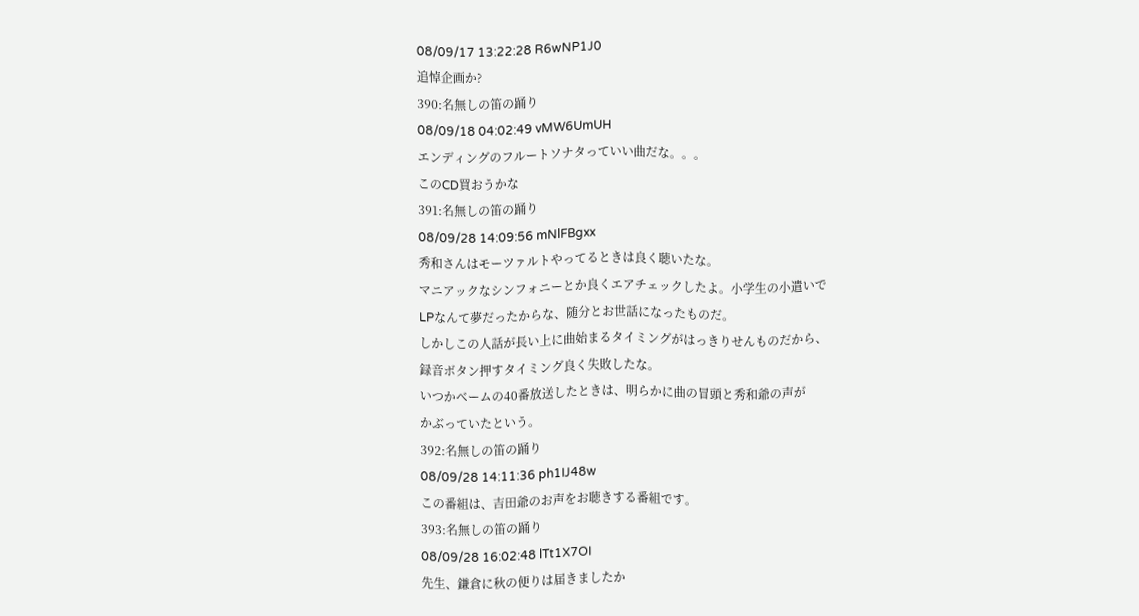08/09/17 13:22:28 R6wNP1J0
追悼企画か?
390:名無しの笛の踊り
08/09/18 04:02:49 vMW6UmUH
エンディングのフルートソナタっていい曲だな。。。
このCD買おうかな
391:名無しの笛の踊り
08/09/28 14:09:56 mNlFBgxx
秀和さんはモーツァルトやってるときは良く聴いたな。
マニアックなシンフォニーとか良くエアチェックしたよ。小学生の小遣いで
LPなんて夢だったからな、随分とお世話になったものだ。
しかしこの人話が長い上に曲始まるタイミングがはっきりせんものだから、
録音ボタン押すタイミング良く失敗したな。
いつかベームの40番放送したときは、明らかに曲の冒頭と秀和爺の声が
かぶっていたという。
392:名無しの笛の踊り
08/09/28 14:11:36 ph1IJ48w
この番組は、吉田爺のお声をお聴きする番組です。
393:名無しの笛の踊り
08/09/28 16:02:48 lTt1X7OI
先生、鎌倉に秋の便りは届きましたか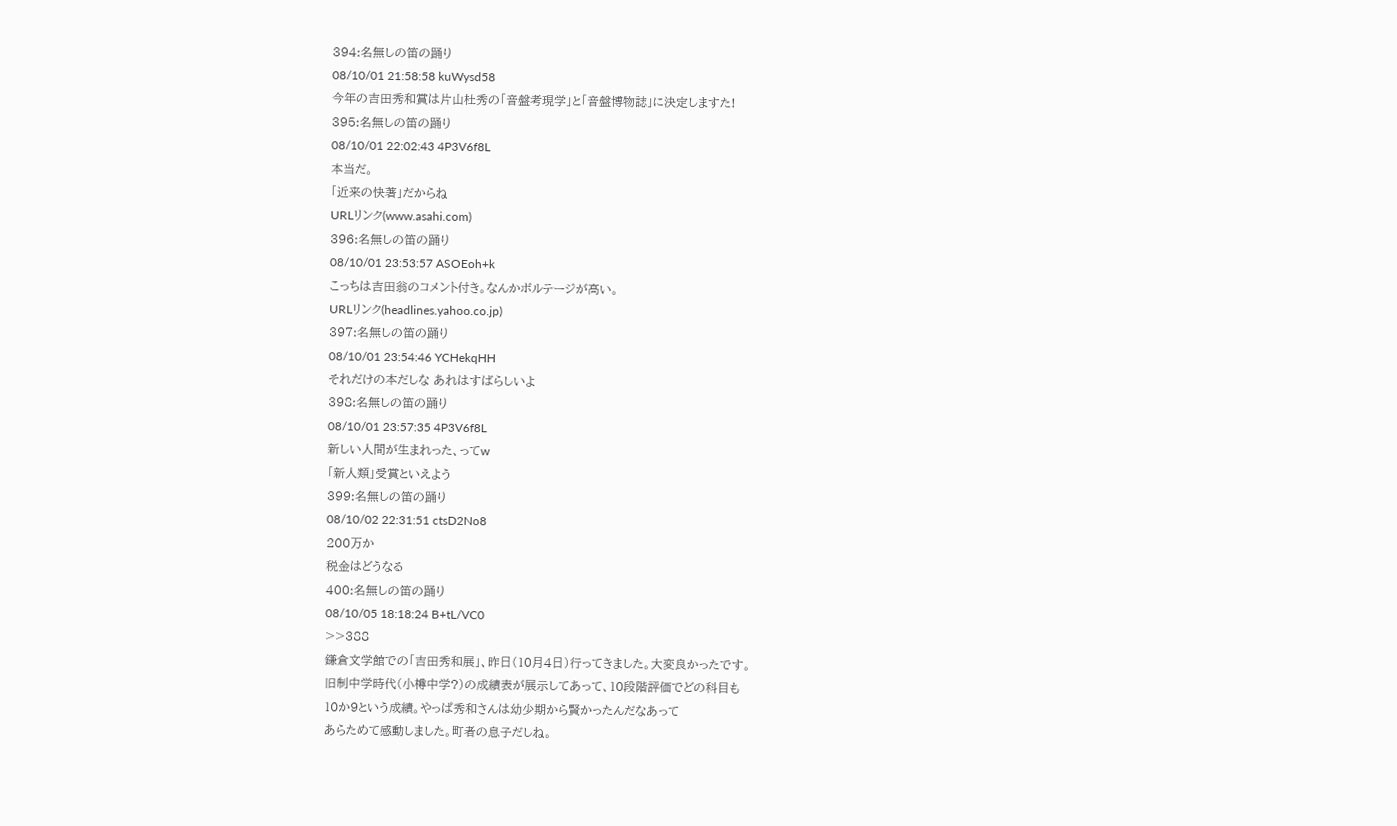394:名無しの笛の踊り
08/10/01 21:58:58 kuWysd58
今年の吉田秀和賞は片山杜秀の「音盤考現学」と「音盤博物誌」に決定しますた!
395:名無しの笛の踊り
08/10/01 22:02:43 4P3V6f8L
本当だ。
「近来の快著」だからね
URLリンク(www.asahi.com)
396:名無しの笛の踊り
08/10/01 23:53:57 ASOEoh+k
こっちは吉田翁のコメント付き。なんかボルテージが高い。
URLリンク(headlines.yahoo.co.jp)
397:名無しの笛の踊り
08/10/01 23:54:46 YCHekqHH
それだけの本だしな あれはすばらしいよ
398:名無しの笛の踊り
08/10/01 23:57:35 4P3V6f8L
新しい人間が生まれった、ってw
「新人類」受賞といえよう
399:名無しの笛の踊り
08/10/02 22:31:51 ctsD2No8
200万か
税金はどうなる
400:名無しの笛の踊り
08/10/05 18:18:24 B+tL/VC0
>>388
鎌倉文学館での「吉田秀和展」、昨日(10月4日)行ってきました。大変良かったです。
旧制中学時代(小樽中学?)の成績表が展示してあって、10段階評価でどの科目も
10か9という成績。やっぱ秀和さんは幼少期から賢かったんだなあって
あらためて感動しました。町者の息子だしね。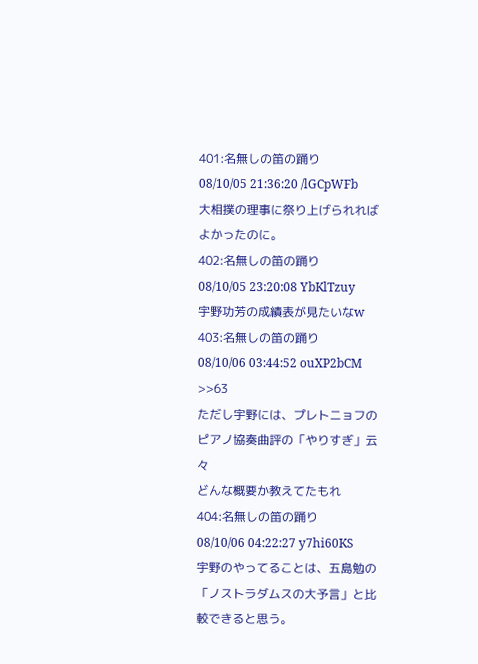401:名無しの笛の踊り
08/10/05 21:36:20 /lGCpWFb
大相撲の理事に祭り上げられればよかったのに。
402:名無しの笛の踊り
08/10/05 23:20:08 YbKlTzuy
宇野功芳の成績表が見たいなw
403:名無しの笛の踊り
08/10/06 03:44:52 ouXP2bCM
>>63
ただし宇野には、プレトニョフのピアノ協奏曲評の「やりすぎ」云々
どんな概要か教えてたもれ
404:名無しの笛の踊り
08/10/06 04:22:27 y7hi60KS
宇野のやってることは、五島勉の「ノストラダムスの大予言」と比較できると思う。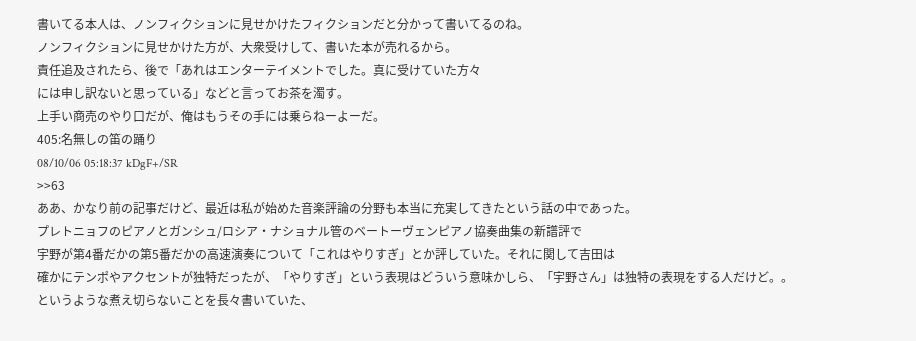書いてる本人は、ノンフィクションに見せかけたフィクションだと分かって書いてるのね。
ノンフィクションに見せかけた方が、大衆受けして、書いた本が売れるから。
責任追及されたら、後で「あれはエンターテイメントでした。真に受けていた方々
には申し訳ないと思っている」などと言ってお茶を濁す。
上手い商売のやり口だが、俺はもうその手には乗らねーよーだ。
405:名無しの笛の踊り
08/10/06 05:18:37 kDgF+/SR
>>63
ああ、かなり前の記事だけど、最近は私が始めた音楽評論の分野も本当に充実してきたという話の中であった。
プレトニョフのピアノとガンシュ/ロシア・ナショナル管のベートーヴェンピアノ協奏曲集の新譜評で
宇野が第4番だかの第5番だかの高速演奏について「これはやりすぎ」とか評していた。それに関して吉田は
確かにテンポやアクセントが独特だったが、「やりすぎ」という表現はどういう意味かしら、「宇野さん」は独特の表現をする人だけど。。
というような煮え切らないことを長々書いていた、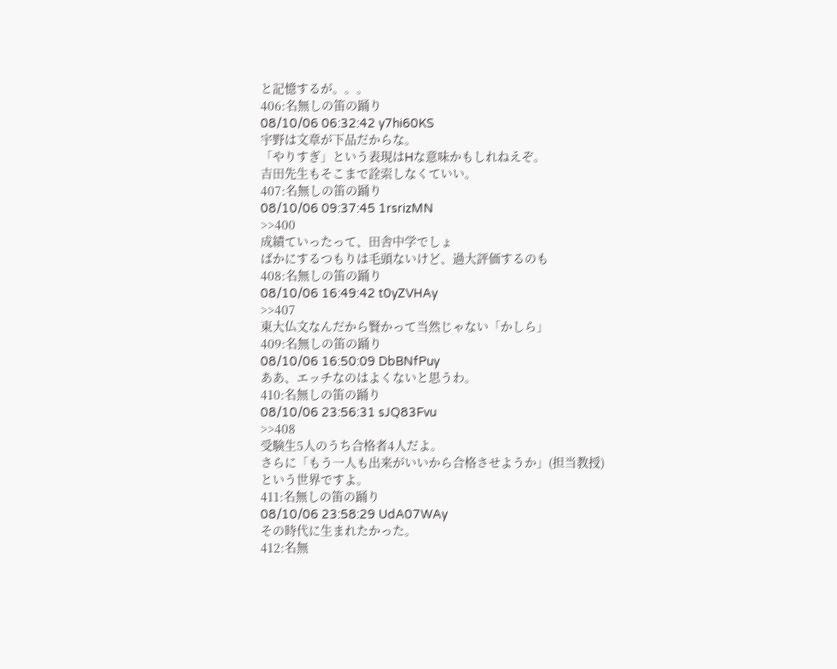と記憶するが。。。
406:名無しの笛の踊り
08/10/06 06:32:42 y7hi60KS
宇野は文章が下品だからな。
「やりすぎ」という表現はHな意味かもしれねえぞ。
吉田先生もそこまで詮索しなくていい。
407:名無しの笛の踊り
08/10/06 09:37:45 1rsrizMN
>>400
成績ていったって、田舎中学でしょ
ばかにするつもりは毛頭ないけど、過大評価するのも
408:名無しの笛の踊り
08/10/06 16:49:42 t0yZVHAy
>>407
東大仏文なんだから賢かって当然じゃない「かしら」
409:名無しの笛の踊り
08/10/06 16:50:09 DbBNfPuy
ああ、エッチなのはよくないと思うわ。
410:名無しの笛の踊り
08/10/06 23:56:31 sJQ83Fvu
>>408
受験生5人のうち合格者4人だよ。
さらに「もう一人も出来がいいから合格させようか」(担当教授)
という世界ですよ。
411:名無しの笛の踊り
08/10/06 23:58:29 UdA07WAy
その時代に生まれたかった。
412:名無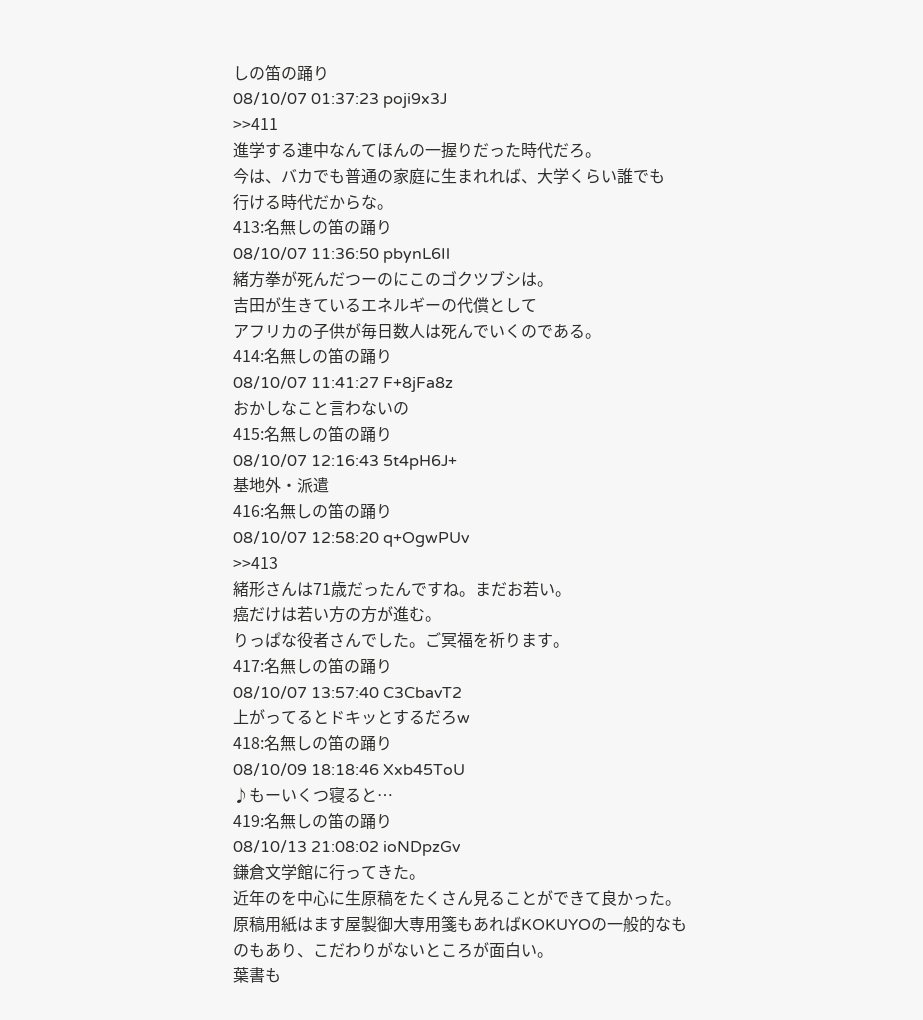しの笛の踊り
08/10/07 01:37:23 poji9x3J
>>411
進学する連中なんてほんの一握りだった時代だろ。
今は、バカでも普通の家庭に生まれれば、大学くらい誰でも
行ける時代だからな。
413:名無しの笛の踊り
08/10/07 11:36:50 pbynL6Il
緒方拳が死んだつーのにこのゴクツブシは。
吉田が生きているエネルギーの代償として
アフリカの子供が毎日数人は死んでいくのである。
414:名無しの笛の踊り
08/10/07 11:41:27 F+8jFa8z
おかしなこと言わないの
415:名無しの笛の踊り
08/10/07 12:16:43 5t4pH6J+
基地外・派遣
416:名無しの笛の踊り
08/10/07 12:58:20 q+OgwPUv
>>413
緒形さんは71歳だったんですね。まだお若い。
癌だけは若い方の方が進む。
りっぱな役者さんでした。ご冥福を祈ります。
417:名無しの笛の踊り
08/10/07 13:57:40 C3CbavT2
上がってるとドキッとするだろw
418:名無しの笛の踊り
08/10/09 18:18:46 Xxb45ToU
♪もーいくつ寝ると…
419:名無しの笛の踊り
08/10/13 21:08:02 ioNDpzGv
鎌倉文学館に行ってきた。
近年のを中心に生原稿をたくさん見ることができて良かった。
原稿用紙はます屋製御大専用箋もあればKOKUYOの一般的なものもあり、こだわりがないところが面白い。
葉書も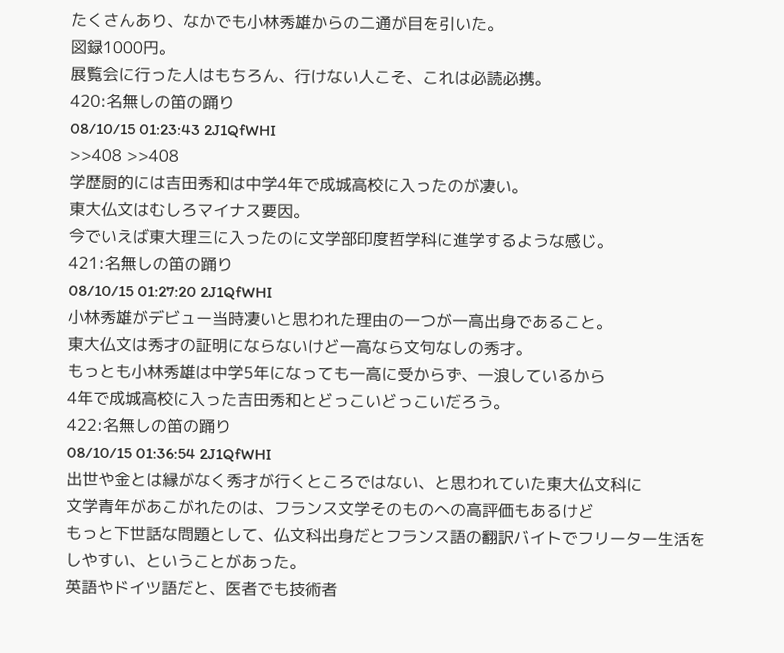たくさんあり、なかでも小林秀雄からの二通が目を引いた。
図録1000円。
展覧会に行った人はもちろん、行けない人こそ、これは必読必携。
420:名無しの笛の踊り
08/10/15 01:23:43 2J1QfWHI
>>408 >>408
学歴厨的には吉田秀和は中学4年で成城高校に入ったのが凄い。
東大仏文はむしろマイナス要因。
今でいえば東大理三に入ったのに文学部印度哲学科に進学するような感じ。
421:名無しの笛の踊り
08/10/15 01:27:20 2J1QfWHI
小林秀雄がデビュー当時凄いと思われた理由の一つが一高出身であること。
東大仏文は秀才の証明にならないけど一高なら文句なしの秀才。
もっとも小林秀雄は中学5年になっても一高に受からず、一浪しているから
4年で成城高校に入った吉田秀和とどっこいどっこいだろう。
422:名無しの笛の踊り
08/10/15 01:36:54 2J1QfWHI
出世や金とは縁がなく秀才が行くところではない、と思われていた東大仏文科に
文学青年があこがれたのは、フランス文学そのものへの高評価もあるけど
もっと下世話な問題として、仏文科出身だとフランス語の翻訳バイトでフリーター生活を
しやすい、ということがあった。
英語やドイツ語だと、医者でも技術者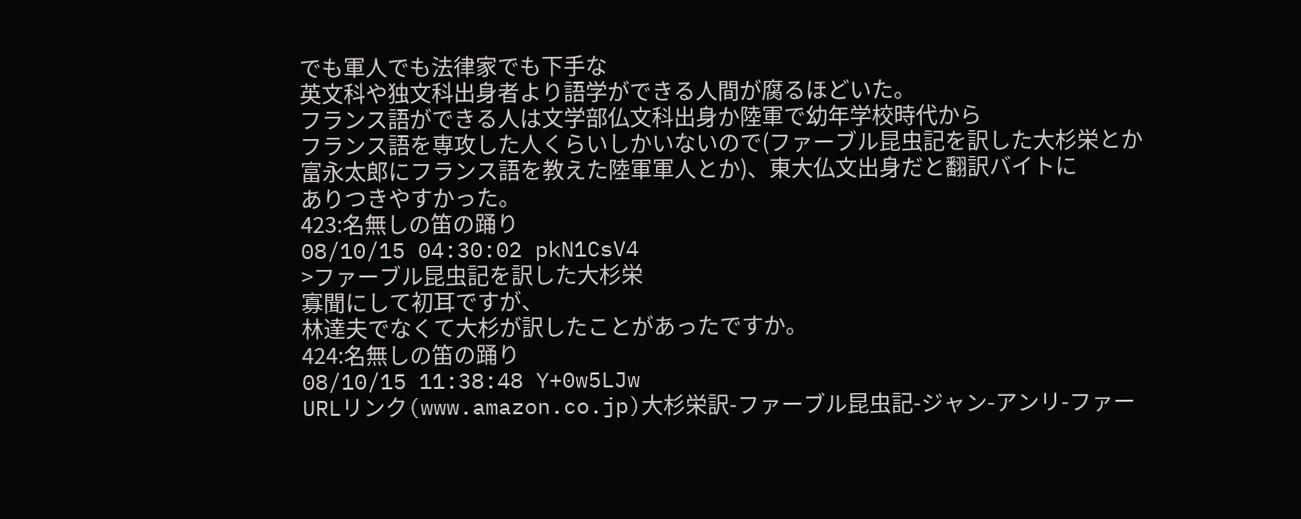でも軍人でも法律家でも下手な
英文科や独文科出身者より語学ができる人間が腐るほどいた。
フランス語ができる人は文学部仏文科出身か陸軍で幼年学校時代から
フランス語を専攻した人くらいしかいないので(ファーブル昆虫記を訳した大杉栄とか
富永太郎にフランス語を教えた陸軍軍人とか)、東大仏文出身だと翻訳バイトに
ありつきやすかった。
423:名無しの笛の踊り
08/10/15 04:30:02 pkN1CsV4
>ファーブル昆虫記を訳した大杉栄
寡聞にして初耳ですが、
林達夫でなくて大杉が訳したことがあったですか。
424:名無しの笛の踊り
08/10/15 11:38:48 Y+0w5LJw
URLリンク(www.amazon.co.jp)大杉栄訳-ファーブル昆虫記-ジャン-アンリ-ファー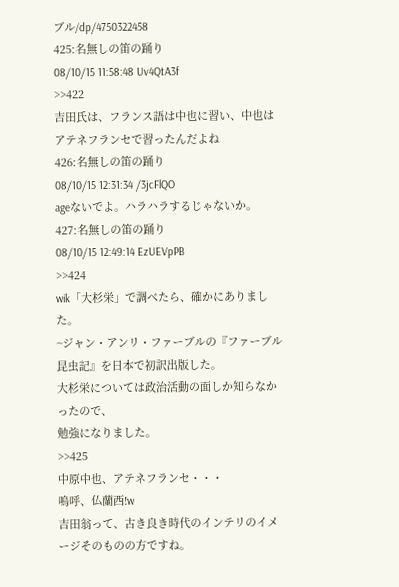ブル/dp/4750322458
425:名無しの笛の踊り
08/10/15 11:58:48 Uv4QtA3f
>>422
吉田氏は、フランス語は中也に習い、中也はアテネフランセで習ったんだよね
426:名無しの笛の踊り
08/10/15 12:31:34 /3jcFlQO
ageないでよ。ハラハラするじゃないか。
427:名無しの笛の踊り
08/10/15 12:49:14 EzUEVpPB
>>424
wik「大杉栄」で調べたら、確かにありました。
~ジャン・アンリ・ファーブルの『ファーブル昆虫記』を日本で初訳出版した。
大杉栄については政治活動の面しか知らなかったので、
勉強になりました。
>>425
中原中也、アテネフランセ・・・
嗚呼、仏蘭西!w
吉田翁って、古き良き時代のインテリのイメージそのものの方ですね。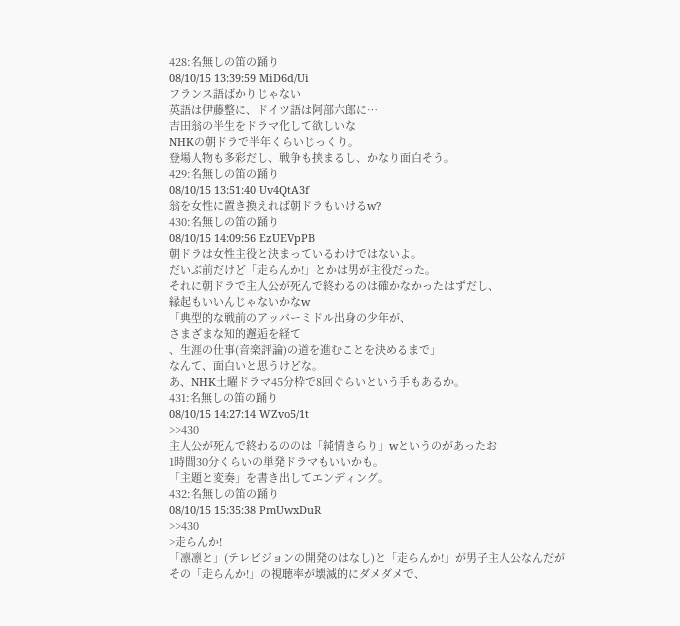428:名無しの笛の踊り
08/10/15 13:39:59 MiD6d/Ui
フランス語ばかりじゃない
英語は伊藤整に、ドイツ語は阿部六郎に…
吉田翁の半生をドラマ化して欲しいな
NHKの朝ドラで半年くらいじっくり。
登場人物も多彩だし、戦争も挟まるし、かなり面白そう。
429:名無しの笛の踊り
08/10/15 13:51:40 Uv4QtA3f
翁を女性に置き換えれば朝ドラもいけるw?
430:名無しの笛の踊り
08/10/15 14:09:56 EzUEVpPB
朝ドラは女性主役と決まっているわけではないよ。
だいぶ前だけど「走らんか!」とかは男が主役だった。
それに朝ドラで主人公が死んで終わるのは確かなかったはずだし、
縁起もいいんじゃないかなw
「典型的な戦前のアッパーミドル出身の少年が、
さまざまな知的邂逅を経て
、生涯の仕事(音楽評論)の道を進むことを決めるまで」
なんて、面白いと思うけどな。
あ、NHK土曜ドラマ45分枠で8回ぐらいという手もあるか。
431:名無しの笛の踊り
08/10/15 14:27:14 WZvo5/1t
>>430
主人公が死んで終わるののは「純情きらり」wというのがあったお
1時間30分くらいの単発ドラマもいいかも。
「主題と変奏」を書き出してエンディング。
432:名無しの笛の踊り
08/10/15 15:35:38 PmUwxDuR
>>430
>走らんか!
「凛凛と」(テレビジョンの開発のはなし)と「走らんか!」が男子主人公なんだが
その「走らんか!」の視聴率が壊滅的にダメダメで、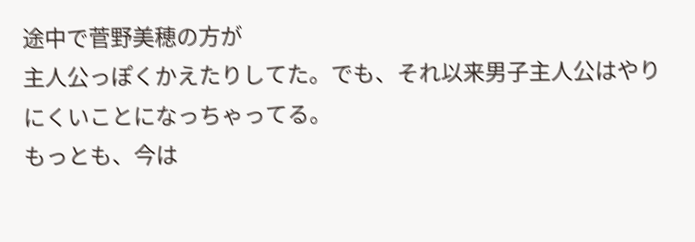途中で菅野美穂の方が
主人公っぽくかえたりしてた。でも、それ以来男子主人公はやりにくいことになっちゃってる。
もっとも、今は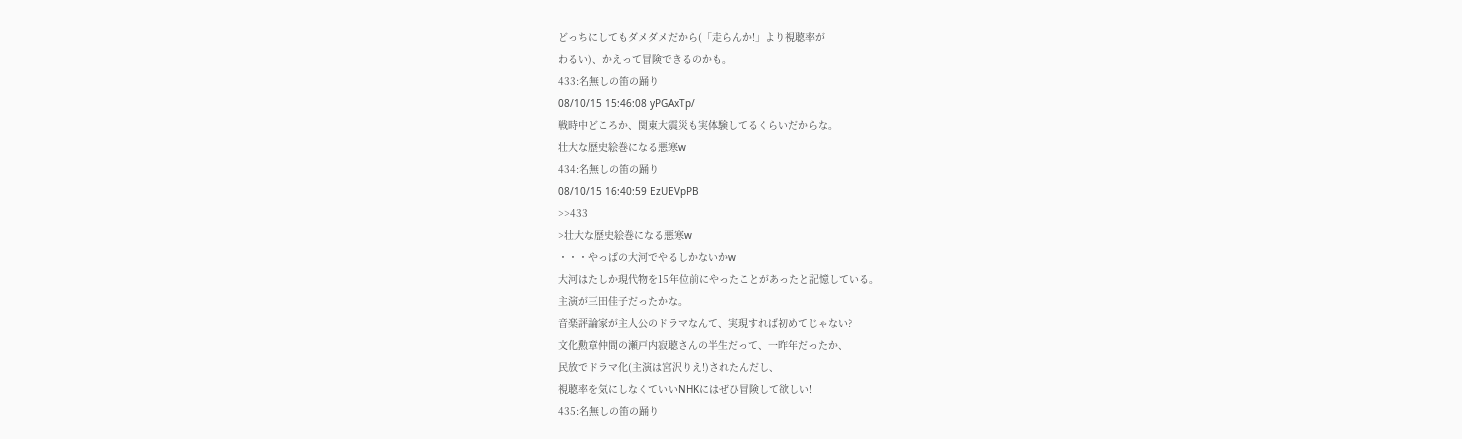どっちにしてもダメダメだから(「走らんか!」より視聴率が
わるい)、かえって冒険できるのかも。
433:名無しの笛の踊り
08/10/15 15:46:08 yPGAxTp/
戦時中どころか、関東大震災も実体験してるくらいだからな。
壮大な歴史絵巻になる悪寒w
434:名無しの笛の踊り
08/10/15 16:40:59 EzUEVpPB
>>433
>壮大な歴史絵巻になる悪寒w
・・・やっぱの大河でやるしかないかw
大河はたしか現代物を15年位前にやったことがあったと記憶している。
主演が三田佳子だったかな。
音楽評論家が主人公のドラマなんて、実現すれば初めてじゃない?
文化勲章仲間の瀬戸内寂聴さんの半生だって、一昨年だったか、
民放でドラマ化(主演は宮沢りえ!)されたんだし、
視聴率を気にしなくていいNHKにはぜひ冒険して欲しい!
435:名無しの笛の踊り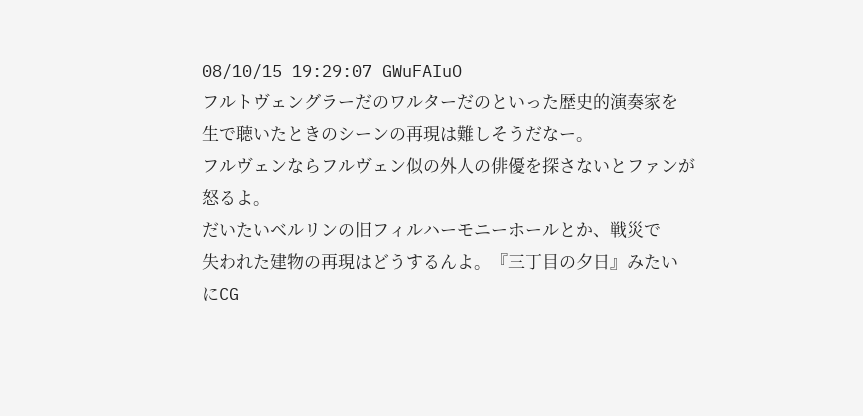08/10/15 19:29:07 GWuFAIuO
フルトヴェングラーだのワルターだのといった歴史的演奏家を
生で聴いたときのシーンの再現は難しそうだなー。
フルヴェンならフルヴェン似の外人の俳優を探さないとファンが
怒るよ。
だいたいベルリンの旧フィルハーモニーホールとか、戦災で
失われた建物の再現はどうするんよ。『三丁目の夕日』みたい
にCG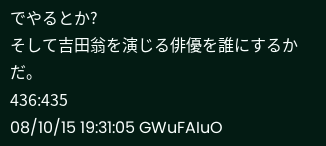でやるとか?
そして吉田翁を演じる俳優を誰にするかだ。
436:435
08/10/15 19:31:05 GWuFAIuO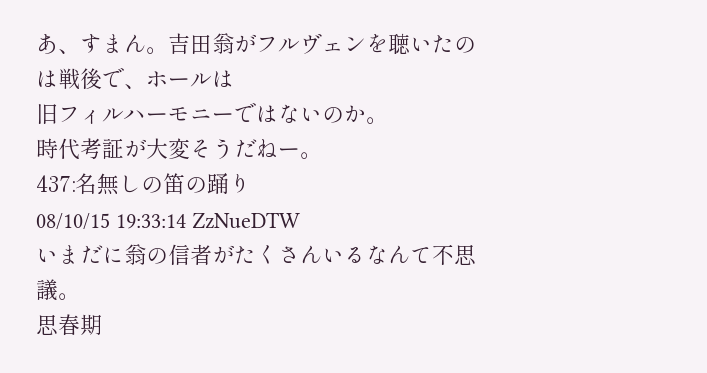あ、すまん。吉田翁がフルヴェンを聴いたのは戦後で、ホールは
旧フィルハーモニーではないのか。
時代考証が大変そうだねー。
437:名無しの笛の踊り
08/10/15 19:33:14 ZzNueDTW
いまだに翁の信者がたくさんいるなんて不思議。
思春期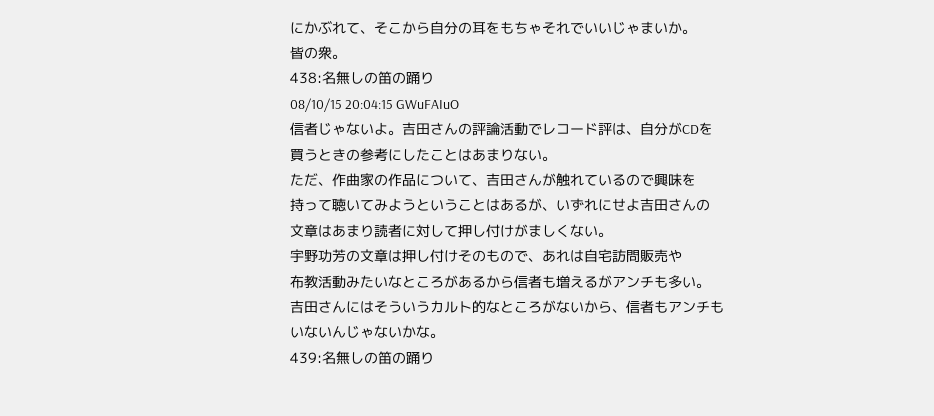にかぶれて、そこから自分の耳をもちゃそれでいいじゃまいか。
皆の衆。
438:名無しの笛の踊り
08/10/15 20:04:15 GWuFAIuO
信者じゃないよ。吉田さんの評論活動でレコード評は、自分がCDを
買うときの参考にしたことはあまりない。
ただ、作曲家の作品について、吉田さんが触れているので興味を
持って聴いてみようということはあるが、いずれにせよ吉田さんの
文章はあまり読者に対して押し付けがましくない。
宇野功芳の文章は押し付けそのもので、あれは自宅訪問販売や
布教活動みたいなところがあるから信者も増えるがアンチも多い。
吉田さんにはそういうカルト的なところがないから、信者もアンチも
いないんじゃないかな。
439:名無しの笛の踊り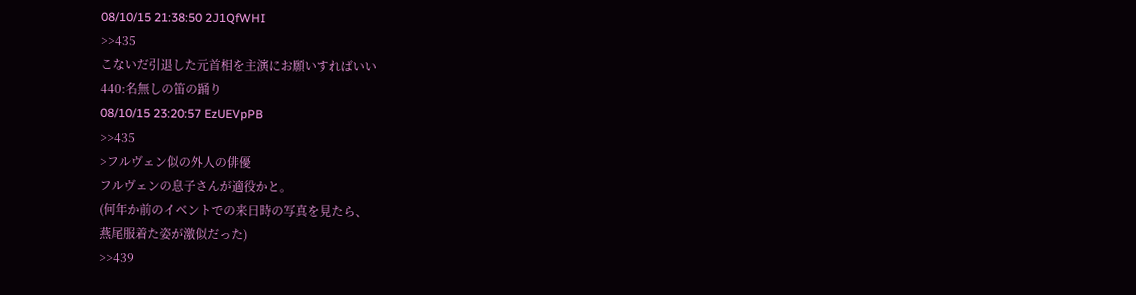08/10/15 21:38:50 2J1QfWHI
>>435
こないだ引退した元首相を主演にお願いすればいい
440:名無しの笛の踊り
08/10/15 23:20:57 EzUEVpPB
>>435
>フルヴェン似の外人の俳優
フルヴェンの息子さんが適役かと。
(何年か前のイベントでの来日時の写真を見たら、
燕尾服着た姿が激似だった)
>>439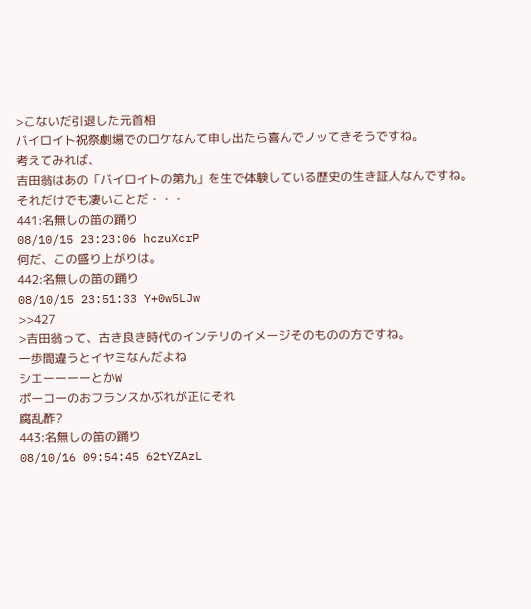>こないだ引退した元首相
バイロイト祝祭劇場でのロケなんて申し出たら喜んでノッてきそうですね。
考えてみれば、
吉田翁はあの「バイロイトの第九」を生で体験している歴史の生き証人なんですね。
それだけでも凄いことだ・・・
441:名無しの笛の踊り
08/10/15 23:23:06 hczuXcrP
何だ、この盛り上がりは。
442:名無しの笛の踊り
08/10/15 23:51:33 Y+0w5LJw
>>427
>吉田翁って、古き良き時代のインテリのイメージそのものの方ですね。
一歩間違うとイヤミなんだよね
シエーーーーとかW
ポーコーのおフランスかぶれが正にそれ
腐乱酢?
443:名無しの笛の踊り
08/10/16 09:54:45 62tYZAzL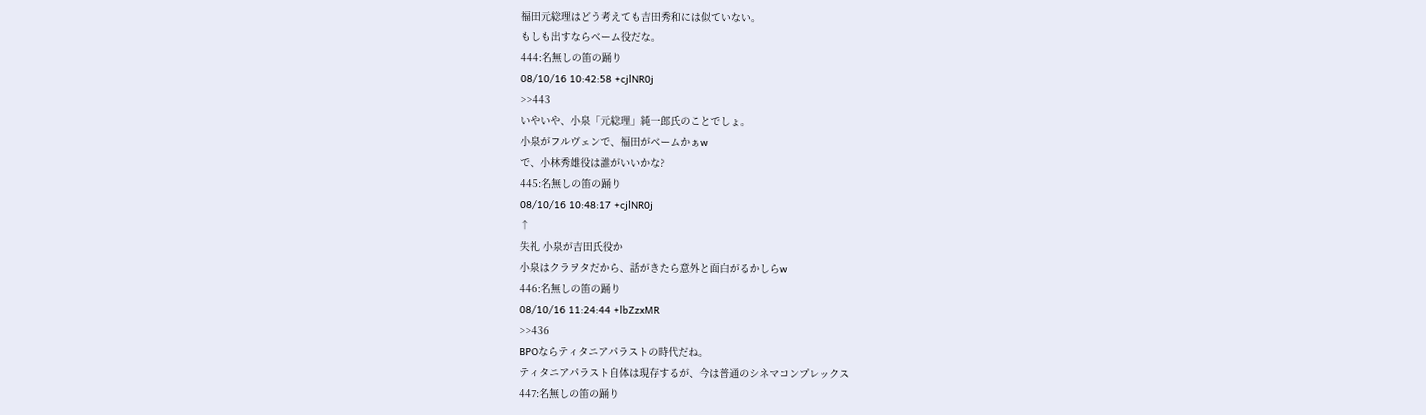福田元総理はどう考えても吉田秀和には似ていない。
もしも出すならベーム役だな。
444:名無しの笛の踊り
08/10/16 10:42:58 +cjlNR0j
>>443
いやいや、小泉「元総理」純一郎氏のことでしょ。
小泉がフルヴェンで、福田がベームかぁw
で、小林秀雄役は誰がいいかな?
445:名無しの笛の踊り
08/10/16 10:48:17 +cjlNR0j
↑
失礼 小泉が吉田氏役か
小泉はクラヲタだから、話がきたら意外と面白がるかしらw
446:名無しの笛の踊り
08/10/16 11:24:44 +lbZzxMR
>>436
BPOならティタニアパラストの時代だね。
ティタニアパラスト自体は現存するが、今は普通のシネマコンプレックス
447:名無しの笛の踊り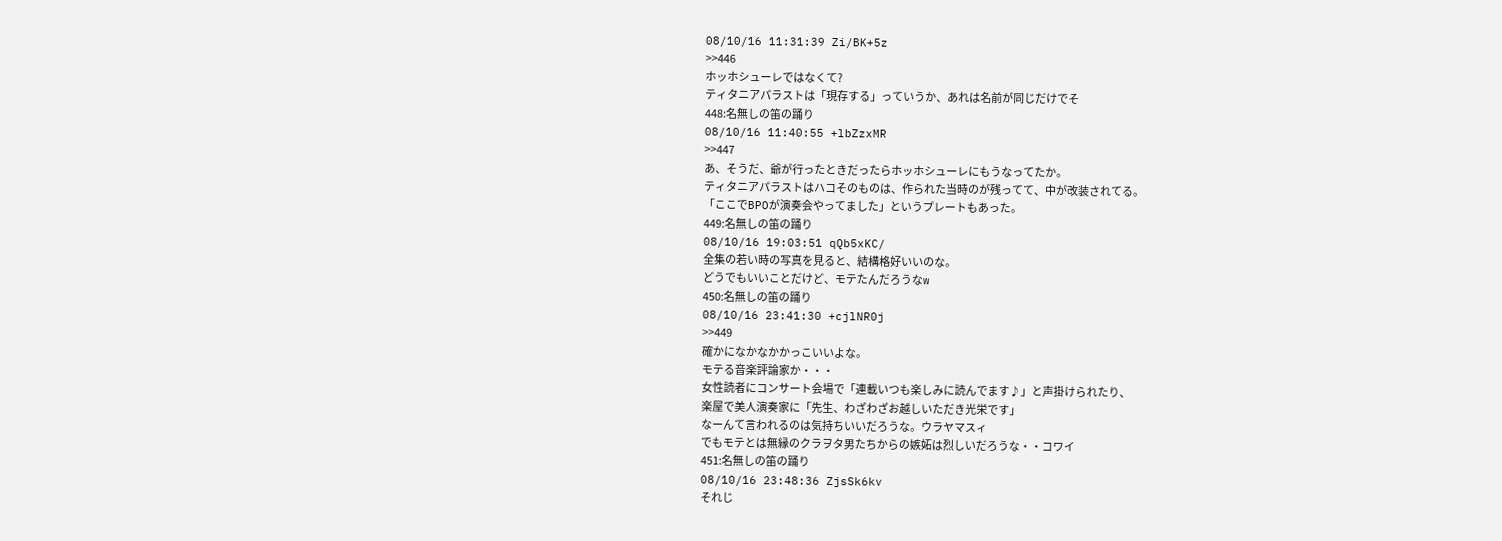08/10/16 11:31:39 Zi/BK+5z
>>446
ホッホシューレではなくて?
ティタニアパラストは「現存する」っていうか、あれは名前が同じだけでそ
448:名無しの笛の踊り
08/10/16 11:40:55 +lbZzxMR
>>447
あ、そうだ、爺が行ったときだったらホッホシューレにもうなってたか。
ティタニアパラストはハコそのものは、作られた当時のが残ってて、中が改装されてる。
「ここでBPOが演奏会やってました」というプレートもあった。
449:名無しの笛の踊り
08/10/16 19:03:51 qQb5xKC/
全集の若い時の写真を見ると、結構格好いいのな。
どうでもいいことだけど、モテたんだろうなw
450:名無しの笛の踊り
08/10/16 23:41:30 +cjlNR0j
>>449
確かになかなかかっこいいよな。
モテる音楽評論家か・・・
女性読者にコンサート会場で「連載いつも楽しみに読んでます♪」と声掛けられたり、
楽屋で美人演奏家に「先生、わざわざお越しいただき光栄です」
なーんて言われるのは気持ちいいだろうな。ウラヤマスィ
でもモテとは無縁のクラヲタ男たちからの嫉妬は烈しいだろうな・・コワイ
451:名無しの笛の踊り
08/10/16 23:48:36 ZjsSk6kv
それじ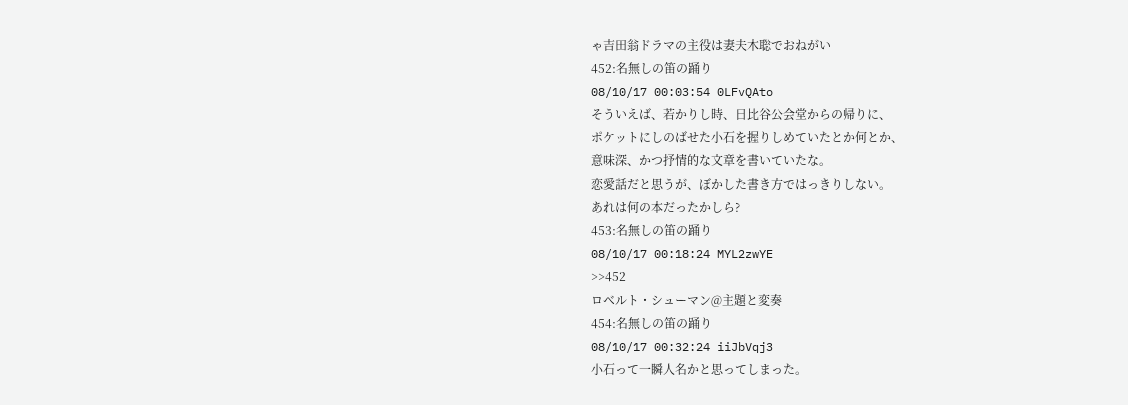ゃ吉田翁ドラマの主役は妻夫木聡でおねがい
452:名無しの笛の踊り
08/10/17 00:03:54 0LFvQAto
そういえば、若かりし時、日比谷公会堂からの帰りに、
ポケットにしのばせた小石を握りしめていたとか何とか、
意味深、かつ抒情的な文章を書いていたな。
恋愛話だと思うが、ぼかした書き方ではっきりしない。
あれは何の本だったかしら?
453:名無しの笛の踊り
08/10/17 00:18:24 MYL2zwYE
>>452
ロベルト・シューマン@主題と変奏
454:名無しの笛の踊り
08/10/17 00:32:24 iiJbVqj3
小石って一瞬人名かと思ってしまった。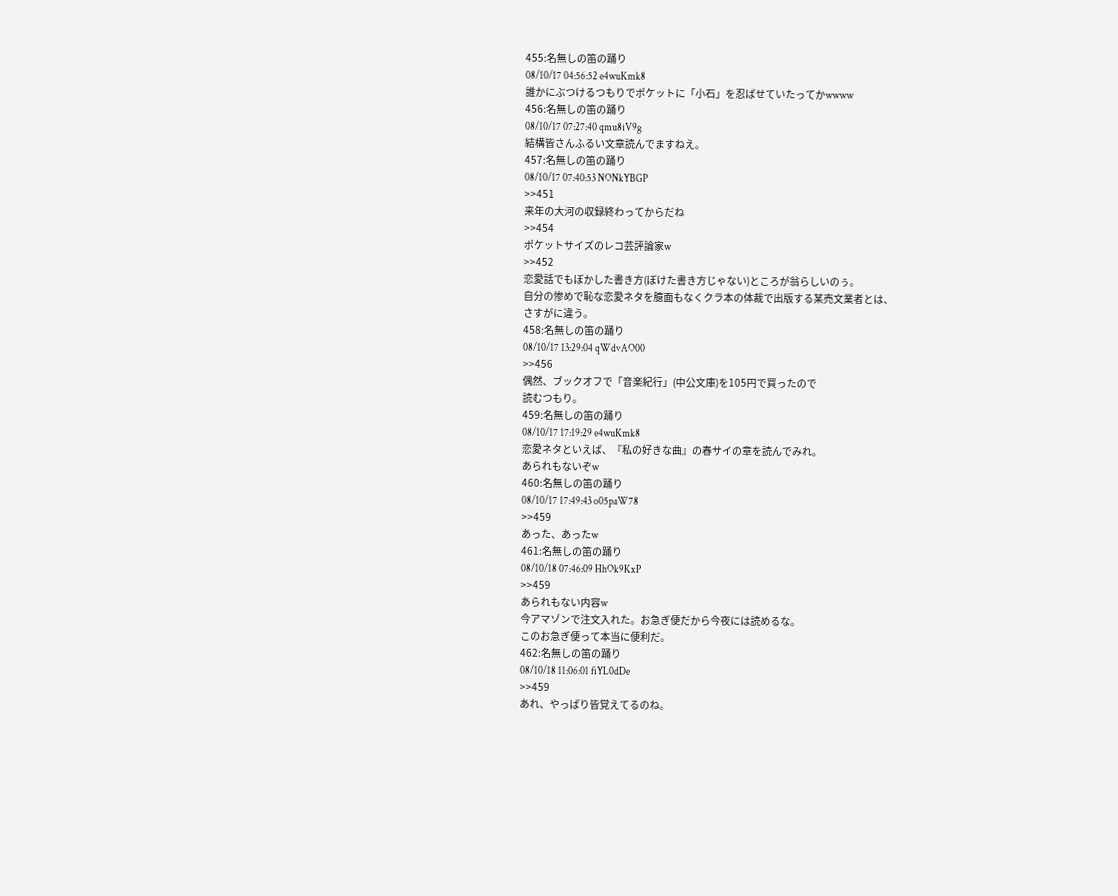455:名無しの笛の踊り
08/10/17 04:56:52 e4wuKmk8
誰かにぶつけるつもりでポケットに「小石」を忍ばせていたってかwwww
456:名無しの笛の踊り
08/10/17 07:27:40 qmu8iV9g
結構皆さんふるい文章読んでますねえ。
457:名無しの笛の踊り
08/10/17 07:40:53 NONkYBGP
>>451
来年の大河の収録終わってからだね
>>454
ポケットサイズのレコ芸評論家w
>>452
恋愛話でもぼかした書き方(ぼけた書き方じゃない)ところが翁らしいのぅ。
自分の惨めで恥な恋愛ネタを臆面もなくクラ本の体裁で出版する某売文業者とは、
さすがに違う。
458:名無しの笛の踊り
08/10/17 13:29:04 qWdvAO00
>>456
偶然、ブックオフで「音楽紀行」(中公文庫)を105円で買ったので
読むつもり。
459:名無しの笛の踊り
08/10/17 17:19:29 e4wuKmk8
恋愛ネタといえば、『私の好きな曲』の春サイの章を読んでみれ。
あられもないぞw
460:名無しの笛の踊り
08/10/17 17:49:43 o05paW78
>>459
あった、あったw
461:名無しの笛の踊り
08/10/18 07:46:09 HhOk9KxP
>>459
あられもない内容w
今アマゾンで注文入れた。お急ぎ便だから今夜には読めるな。
このお急ぎ便って本当に便利だ。
462:名無しの笛の踊り
08/10/18 11:06:01 fiYL0dDe
>>459
あれ、やっぱり皆覚えてるのね。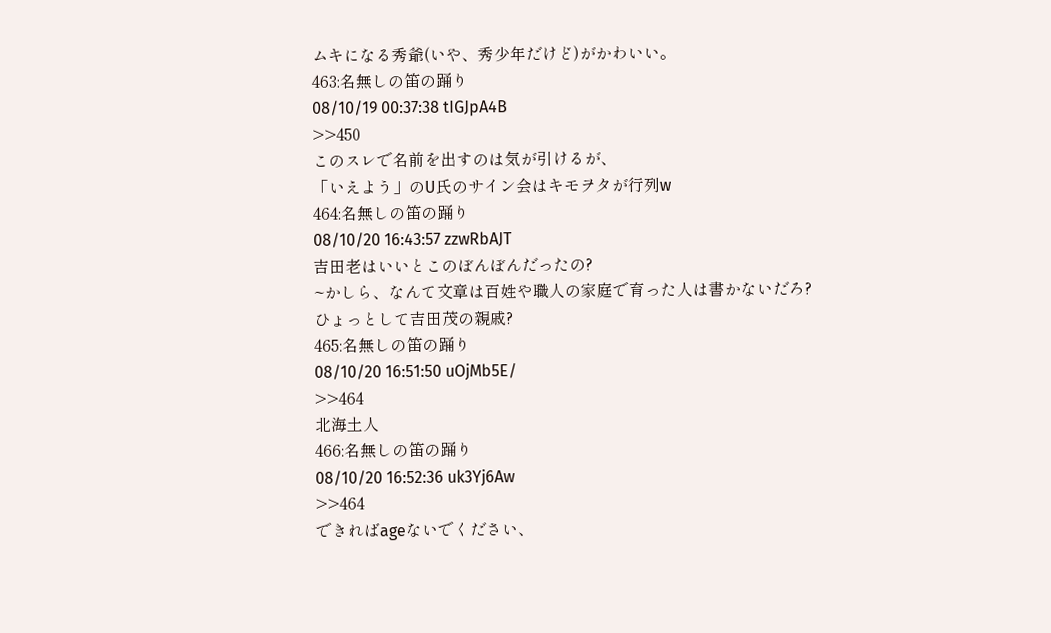ムキになる秀爺(いや、秀少年だけど)がかわいい。
463:名無しの笛の踊り
08/10/19 00:37:38 tIGJpA4B
>>450
このスレで名前を出すのは気が引けるが、
「いえよう」のU氏のサイン会はキモヲタが行列w
464:名無しの笛の踊り
08/10/20 16:43:57 zzwRbAJT
吉田老はいいとこのぼんぼんだったの?
~かしら、なんて文章は百姓や職人の家庭で育った人は書かないだろ?
ひょっとして吉田茂の親戚?
465:名無しの笛の踊り
08/10/20 16:51:50 uOjMb5E/
>>464
北海土人
466:名無しの笛の踊り
08/10/20 16:52:36 uk3Yj6Aw
>>464
できればageないでください、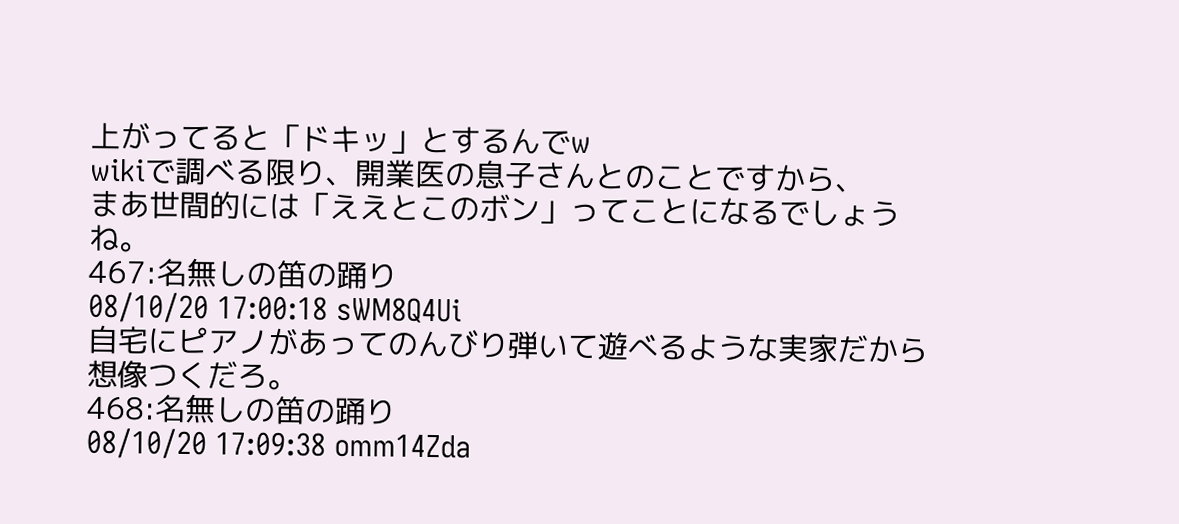上がってると「ドキッ」とするんでw
wikiで調べる限り、開業医の息子さんとのことですから、
まあ世間的には「ええとこのボン」ってことになるでしょうね。
467:名無しの笛の踊り
08/10/20 17:00:18 sWM8Q4Ui
自宅にピアノがあってのんびり弾いて遊べるような実家だから想像つくだろ。
468:名無しの笛の踊り
08/10/20 17:09:38 omm14Zda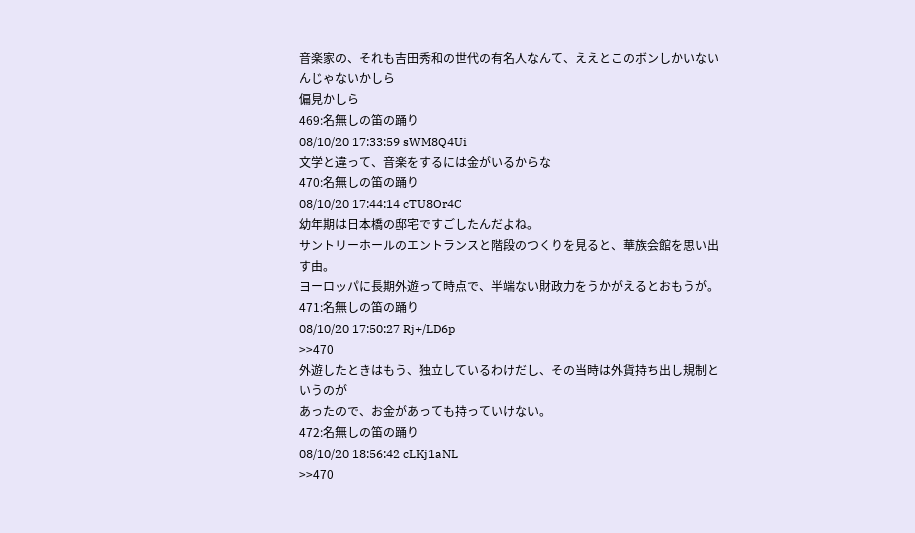音楽家の、それも吉田秀和の世代の有名人なんて、ええとこのボンしかいないんじゃないかしら
偏見かしら
469:名無しの笛の踊り
08/10/20 17:33:59 sWM8Q4Ui
文学と違って、音楽をするには金がいるからな
470:名無しの笛の踊り
08/10/20 17:44:14 cTU8Or4C
幼年期は日本橋の邸宅ですごしたんだよね。
サントリーホールのエントランスと階段のつくりを見ると、華族会館を思い出す由。
ヨーロッパに長期外遊って時点で、半端ない財政力をうかがえるとおもうが。
471:名無しの笛の踊り
08/10/20 17:50:27 Rj+/LD6p
>>470
外遊したときはもう、独立しているわけだし、その当時は外貨持ち出し規制というのが
あったので、お金があっても持っていけない。
472:名無しの笛の踊り
08/10/20 18:56:42 cLKj1aNL
>>470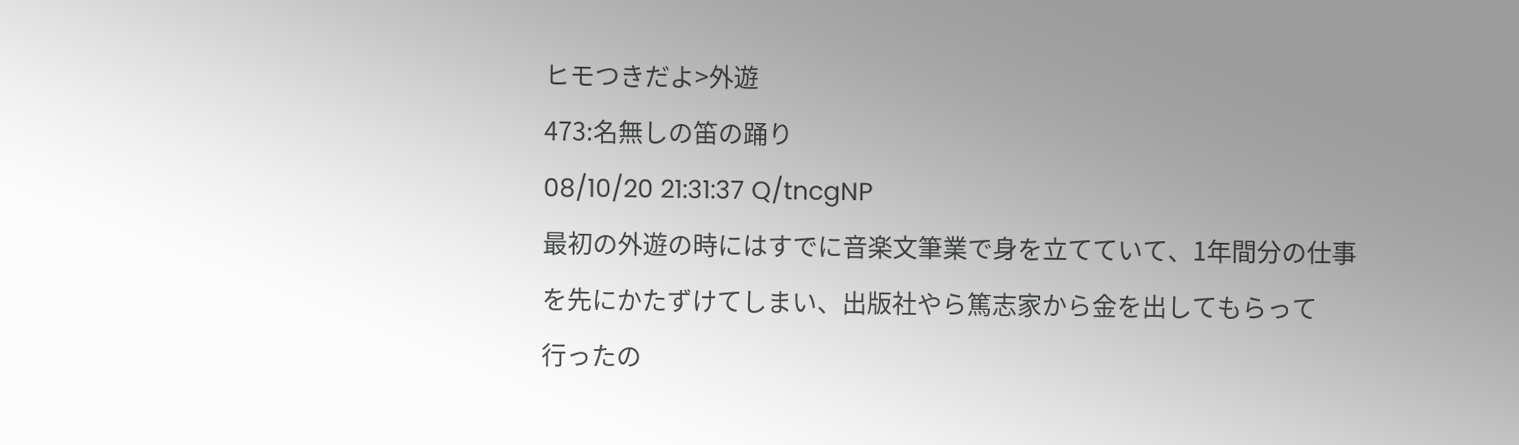ヒモつきだよ>外遊
473:名無しの笛の踊り
08/10/20 21:31:37 Q/tncgNP
最初の外遊の時にはすでに音楽文筆業で身を立てていて、1年間分の仕事
を先にかたずけてしまい、出版社やら篤志家から金を出してもらって
行ったの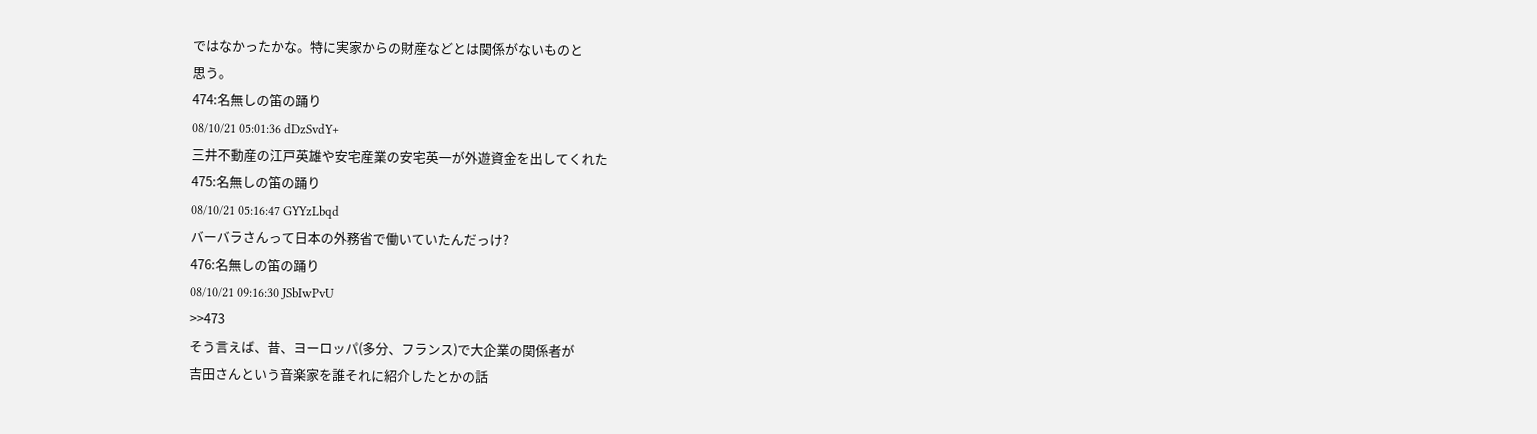ではなかったかな。特に実家からの財産などとは関係がないものと
思う。
474:名無しの笛の踊り
08/10/21 05:01:36 dDzSvdY+
三井不動産の江戸英雄や安宅産業の安宅英一が外遊資金を出してくれた
475:名無しの笛の踊り
08/10/21 05:16:47 GYYzLbqd
バーバラさんって日本の外務省で働いていたんだっけ?
476:名無しの笛の踊り
08/10/21 09:16:30 JSbIwPvU
>>473
そう言えば、昔、ヨーロッパ(多分、フランス)で大企業の関係者が
吉田さんという音楽家を誰それに紹介したとかの話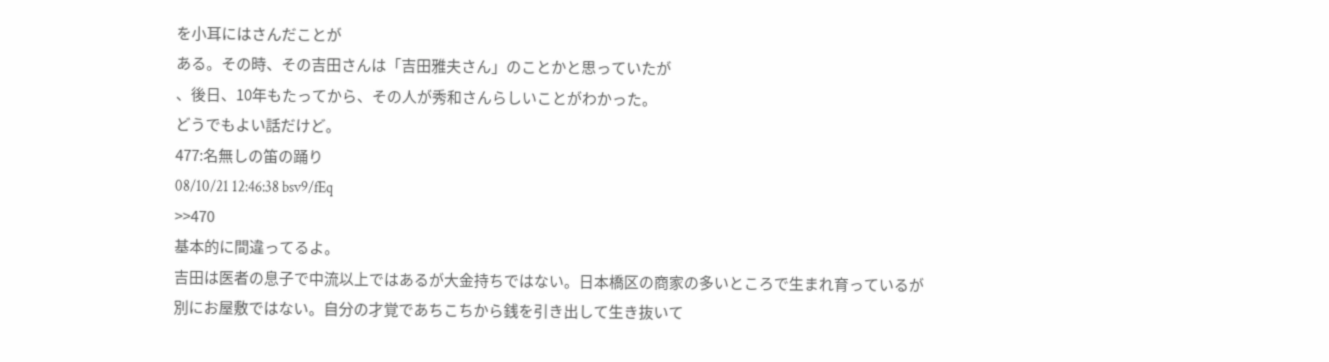を小耳にはさんだことが
ある。その時、その吉田さんは「吉田雅夫さん」のことかと思っていたが
、後日、10年もたってから、その人が秀和さんらしいことがわかった。
どうでもよい話だけど。
477:名無しの笛の踊り
08/10/21 12:46:38 bsv9/fEq
>>470
基本的に間違ってるよ。
吉田は医者の息子で中流以上ではあるが大金持ちではない。日本橋区の商家の多いところで生まれ育っているが
別にお屋敷ではない。自分の才覚であちこちから銭を引き出して生き抜いて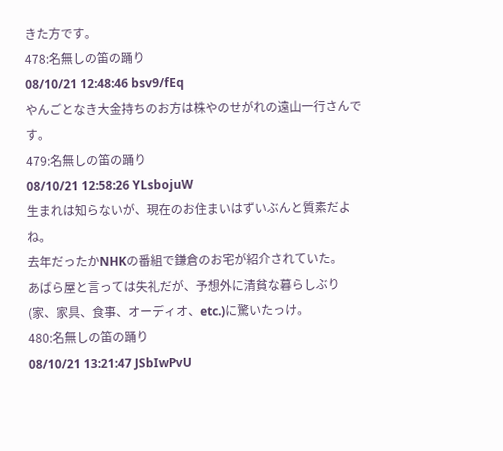きた方です。
478:名無しの笛の踊り
08/10/21 12:48:46 bsv9/fEq
やんごとなき大金持ちのお方は株やのせがれの遠山一行さんです。
479:名無しの笛の踊り
08/10/21 12:58:26 YLsbojuW
生まれは知らないが、現在のお住まいはずいぶんと質素だよね。
去年だったかNHKの番組で鎌倉のお宅が紹介されていた。
あばら屋と言っては失礼だが、予想外に清貧な暮らしぶり
(家、家具、食事、オーディオ、etc.)に驚いたっけ。
480:名無しの笛の踊り
08/10/21 13:21:47 JSbIwPvU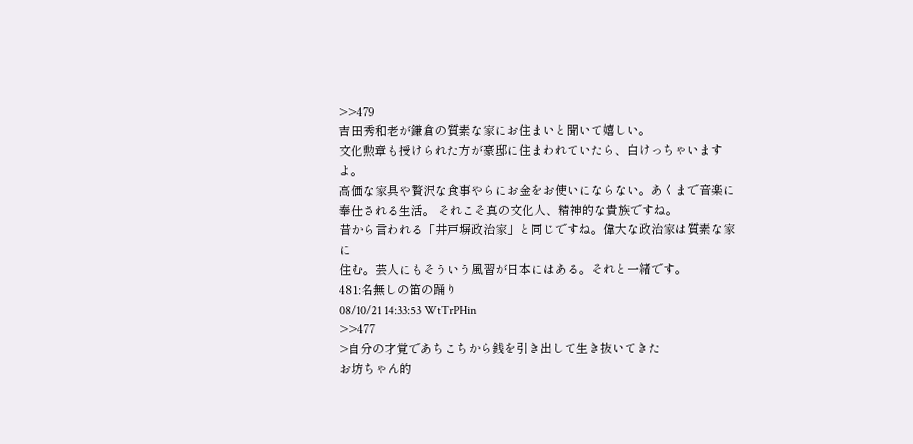>>479
吉田秀和老が鎌倉の質素な家にお住まいと聞いて嬉しい。
文化勲章も授けられた方が豪邸に住まわれていたら、白けっちゃいますよ。
高価な家具や贅沢な食事やらにお金をお使いにならない。あくまで音楽に
奉仕される生活。 それこそ真の文化人、精神的な貴族ですね。
昔から言われる「井戸塀政治家」と同じですね。偉大な政治家は質素な家に
住む。芸人にもそういう風習が日本にはある。それと一緒です。
481:名無しの笛の踊り
08/10/21 14:33:53 WtTrPHin
>>477
>自分の才覚であちこちから銭を引き出して生き抜いてきた
お坊ちゃん的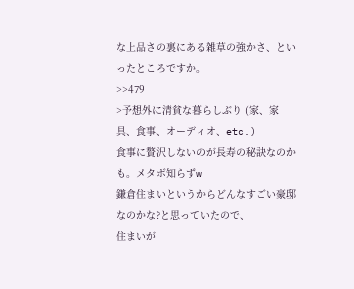な上品さの裏にある雑草の強かさ、といったところですか。
>>479
>予想外に清貧な暮らしぶり (家、家具、食事、オーディオ、etc.)
食事に贅沢しないのが長寿の秘訣なのかも。メタボ知らずw
鎌倉住まいというからどんなすごい豪邸なのかな?と思っていたので、
住まいが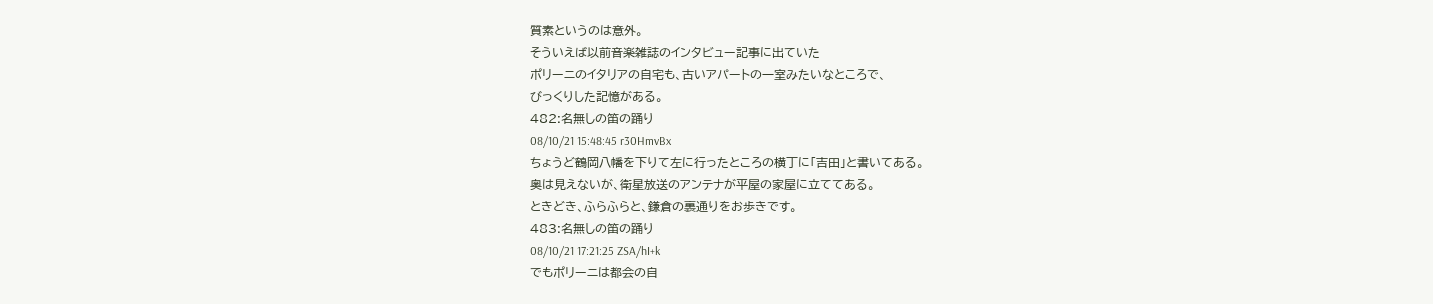質素というのは意外。
そういえば以前音楽雑誌のインタビュー記事に出ていた
ポリーニのイタリアの自宅も、古いアパートの一室みたいなところで、
びっくりした記憶がある。
482:名無しの笛の踊り
08/10/21 15:48:45 r30HmvBx
ちょうど鶴岡八幡を下りて左に行ったところの横丁に「吉田」と書いてある。
奥は見えないが、衛星放送のアンテナが平屋の家屋に立ててある。
ときどき、ふらふらと、鎌倉の裏通りをお歩きです。
483:名無しの笛の踊り
08/10/21 17:21:25 ZSA/hI+k
でもポリーニは都会の自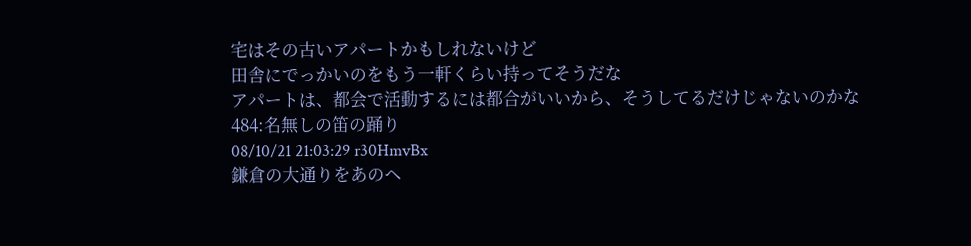宅はその古いアパートかもしれないけど
田舎にでっかいのをもう一軒くらい持ってそうだな
アパートは、都会で活動するには都合がいいから、そうしてるだけじゃないのかな
484:名無しの笛の踊り
08/10/21 21:03:29 r30HmvBx
鎌倉の大通りをあのヘ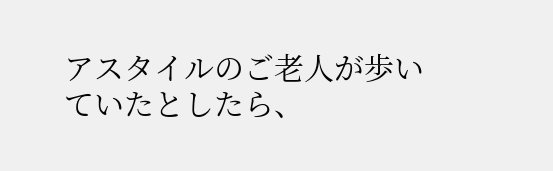アスタイルのご老人が歩いていたとしたら、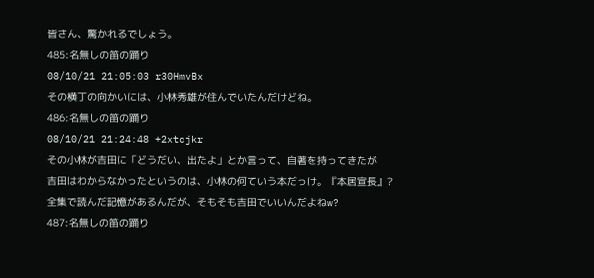皆さん、驚かれるでしょう。
485:名無しの笛の踊り
08/10/21 21:05:03 r30HmvBx
その横丁の向かいには、小林秀雄が住んでいたんだけどね。
486:名無しの笛の踊り
08/10/21 21:24:48 +2xtcjkr
その小林が吉田に「どうだい、出たよ」とか言って、自著を持ってきたが
吉田はわからなかったというのは、小林の何ていう本だっけ。『本居宣長』?
全集で読んだ記憶があるんだが、そもそも吉田でいいんだよねw?
487:名無しの笛の踊り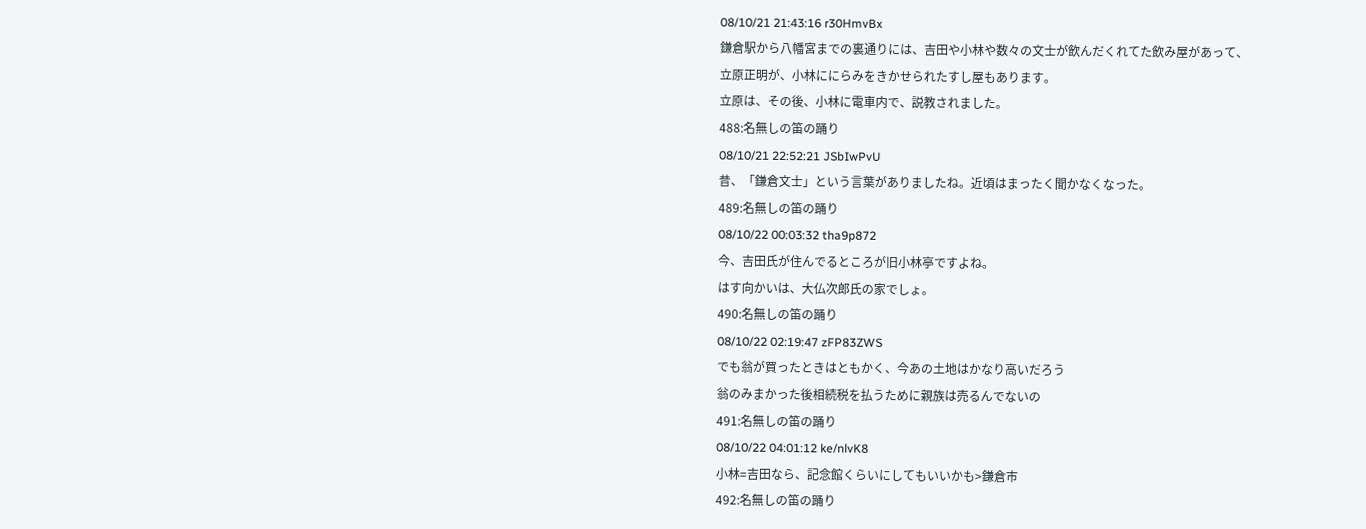08/10/21 21:43:16 r30HmvBx
鎌倉駅から八幡宮までの裏通りには、吉田や小林や数々の文士が飲んだくれてた飲み屋があって、
立原正明が、小林ににらみをきかせられたすし屋もあります。
立原は、その後、小林に電車内で、説教されました。
488:名無しの笛の踊り
08/10/21 22:52:21 JSbIwPvU
昔、「鎌倉文士」という言葉がありましたね。近頃はまったく聞かなくなった。
489:名無しの笛の踊り
08/10/22 00:03:32 tha9p872
今、吉田氏が住んでるところが旧小林亭ですよね。
はす向かいは、大仏次郎氏の家でしょ。
490:名無しの笛の踊り
08/10/22 02:19:47 zFP83ZWS
でも翁が買ったときはともかく、今あの土地はかなり高いだろう
翁のみまかった後相続税を払うために親族は売るんでないの
491:名無しの笛の踊り
08/10/22 04:01:12 ke/nlvK8
小林=吉田なら、記念館くらいにしてもいいかも>鎌倉市
492:名無しの笛の踊り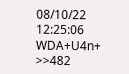08/10/22 12:25:06 WDA+U4n+
>>482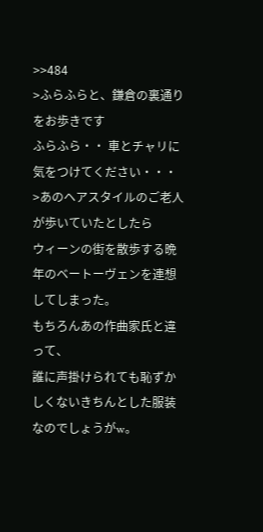>>484
>ふらふらと、鎌倉の裏通りをお歩きです
ふらふら・・ 車とチャリに気をつけてください・・・
>あのヘアスタイルのご老人が歩いていたとしたら
ウィーンの街を散歩する晩年のベートーヴェンを連想してしまった。
もちろんあの作曲家氏と違って、
誰に声掛けられても恥ずかしくないきちんとした服装なのでしょうがw。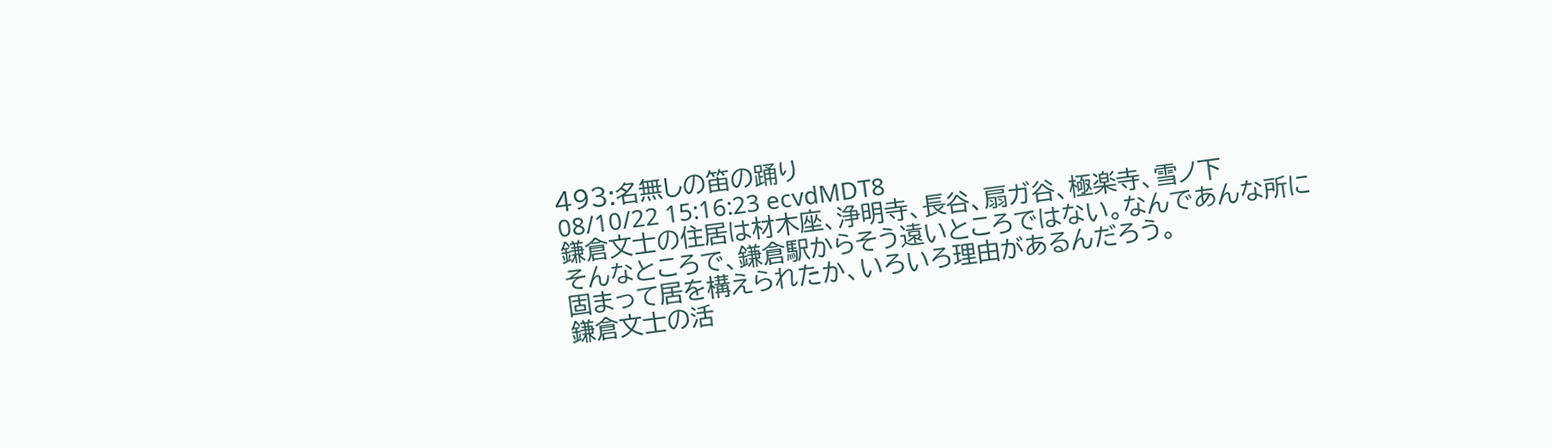493:名無しの笛の踊り
08/10/22 15:16:23 ecvdMDT8
鎌倉文士の住居は材木座、浄明寺、長谷、扇ガ谷、極楽寺、雪ノ下
そんなところで、鎌倉駅からそう遠いところではない。なんであんな所に
固まって居を構えられたか、いろいろ理由があるんだろう。
鎌倉文士の活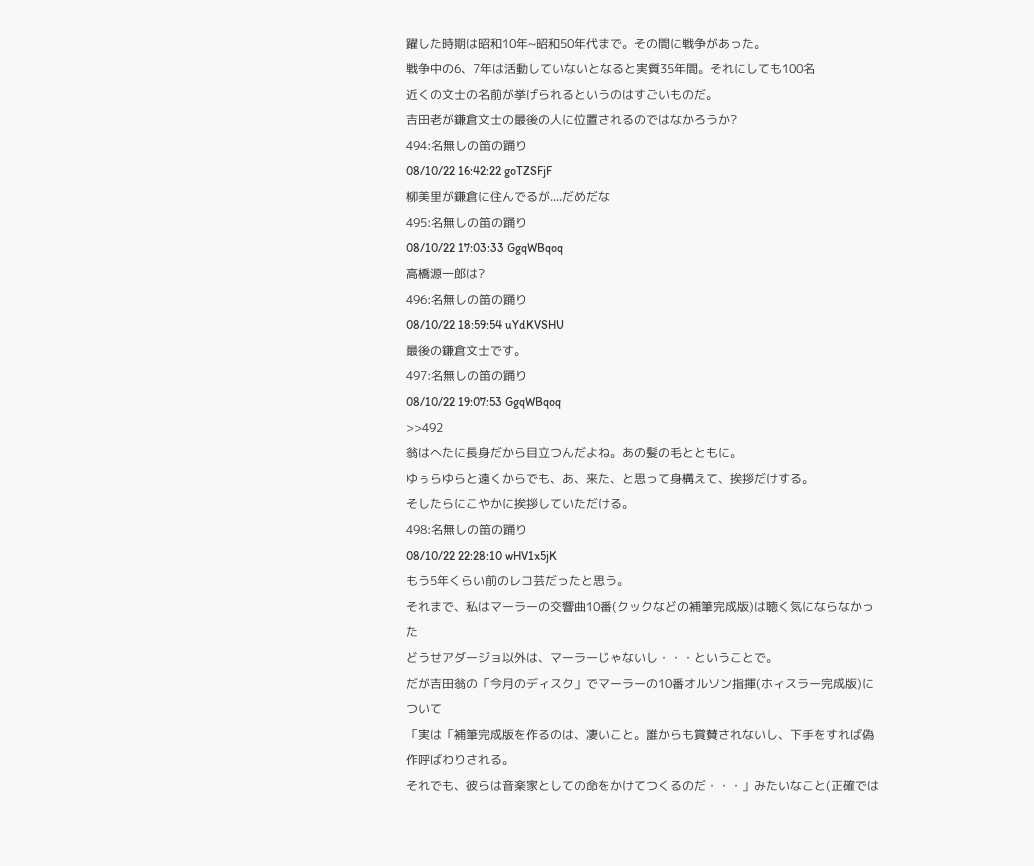躍した時期は昭和10年~昭和50年代まで。その間に戦争があった。
戦争中の6、7年は活動していないとなると実質35年間。それにしても100名
近くの文士の名前が挙げられるというのはすごいものだ。
吉田老が鎌倉文士の最後の人に位置されるのではなかろうか?
494:名無しの笛の踊り
08/10/22 16:42:22 goTZSFjF
柳美里が鎌倉に住んでるが....だめだな
495:名無しの笛の踊り
08/10/22 17:03:33 GgqWBqoq
高橋源一郎は?
496:名無しの笛の踊り
08/10/22 18:59:54 uYdKVSHU
最後の鎌倉文士です。
497:名無しの笛の踊り
08/10/22 19:07:53 GgqWBqoq
>>492
翁はへたに長身だから目立つんだよね。あの髪の毛とともに。
ゆぅらゆらと遠くからでも、あ、来た、と思って身構えて、挨拶だけする。
そしたらにこやかに挨拶していただける。
498:名無しの笛の踊り
08/10/22 22:28:10 wHV1x5jK
もう5年くらい前のレコ芸だったと思う。
それまで、私はマーラーの交響曲10番(クックなどの補筆完成版)は聴く気にならなかった
どうせアダージョ以外は、マーラーじゃないし・・・ということで。
だが吉田翁の「今月のディスク」でマーラーの10番オルソン指揮(ホィスラー完成版)について
「実は「補筆完成版を作るのは、凄いこと。誰からも賞賛されないし、下手をすれば偽作呼ばわりされる。
それでも、彼らは音楽家としての命をかけてつくるのだ・・・」みたいなこと(正確では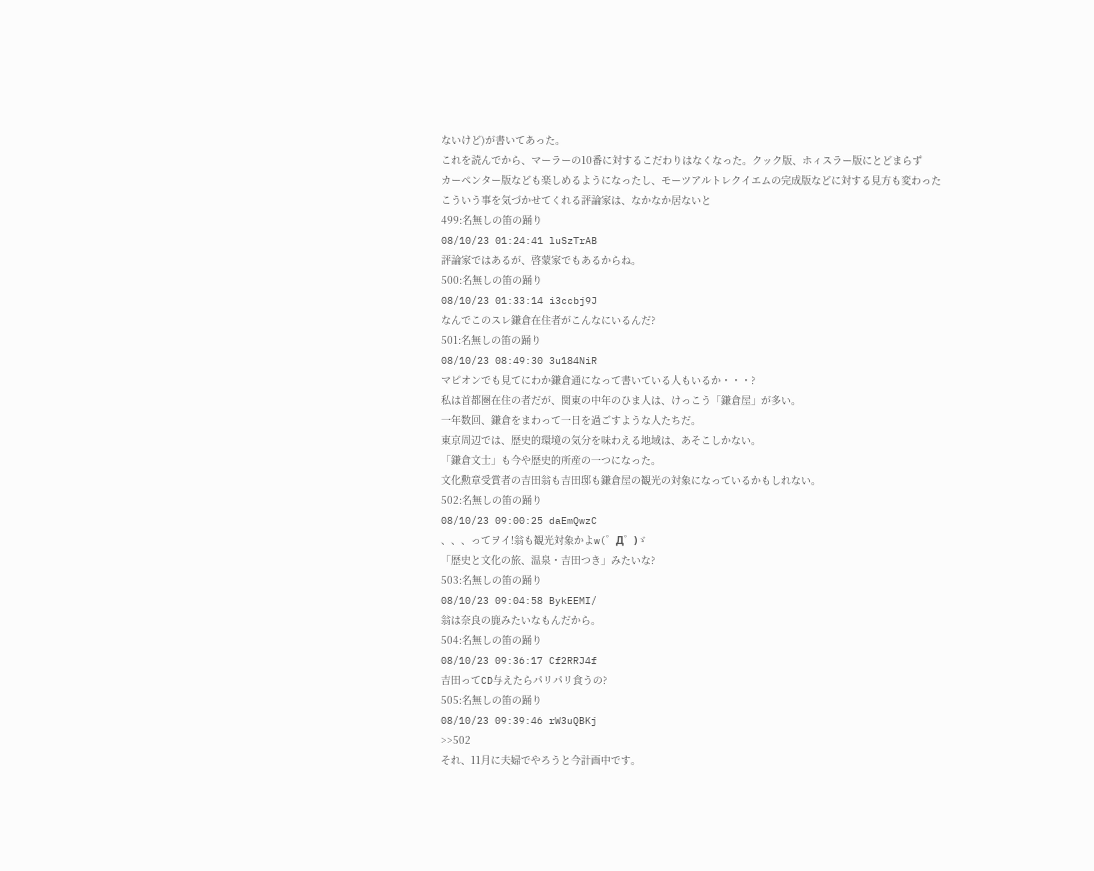ないけど)が書いてあった。
これを読んでから、マーラーの10番に対するこだわりはなくなった。クック版、ホィスラー版にとどまらず
カーペンター版なども楽しめるようになったし、モーツアルトレクイエムの完成版などに対する見方も変わった
こういう事を気づかせてくれる評論家は、なかなか居ないと
499:名無しの笛の踊り
08/10/23 01:24:41 luSzTrAB
評論家ではあるが、啓蒙家でもあるからね。
500:名無しの笛の踊り
08/10/23 01:33:14 i3ccbj9J
なんでこのスレ鎌倉在住者がこんなにいるんだ?
501:名無しの笛の踊り
08/10/23 08:49:30 3u184NiR
マピオンでも見てにわか鎌倉通になって書いている人もいるか・・・?
私は首都圏在住の者だが、関東の中年のひま人は、けっこう「鎌倉屋」が多い。
一年数回、鎌倉をまわって一日を過ごすような人たちだ。
東京周辺では、歴史的環境の気分を味わえる地域は、あそこしかない。
「鎌倉文士」も今や歴史的所産の一つになった。
文化勲章受賞者の吉田翁も吉田邸も鎌倉屋の観光の対象になっているかもしれない。
502:名無しの笛の踊り
08/10/23 09:00:25 daEmQwzC
、、、ってヲイ!翁も観光対象かよw(゜Д゜)ゞ
「歴史と文化の旅、温泉・吉田つき」みたいな?
503:名無しの笛の踊り
08/10/23 09:04:58 BykEEMI/
翁は奈良の鹿みたいなもんだから。
504:名無しの笛の踊り
08/10/23 09:36:17 Cf2RRJ4f
吉田ってCD与えたらパリパリ食うの?
505:名無しの笛の踊り
08/10/23 09:39:46 rW3uQBKj
>>502
それ、11月に夫婦でやろうと今計画中です。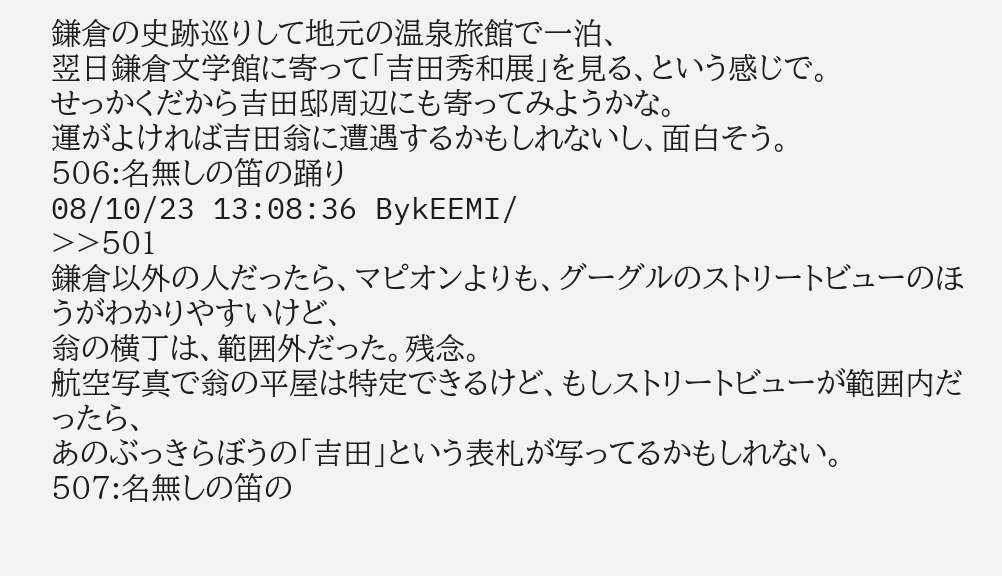鎌倉の史跡巡りして地元の温泉旅館で一泊、
翌日鎌倉文学館に寄って「吉田秀和展」を見る、という感じで。
せっかくだから吉田邸周辺にも寄ってみようかな。
運がよければ吉田翁に遭遇するかもしれないし、面白そう。
506:名無しの笛の踊り
08/10/23 13:08:36 BykEEMI/
>>501
鎌倉以外の人だったら、マピオンよりも、グーグルのストリートビューのほうがわかりやすいけど、
翁の横丁は、範囲外だった。残念。
航空写真で翁の平屋は特定できるけど、もしストリートビューが範囲内だったら、
あのぶっきらぼうの「吉田」という表札が写ってるかもしれない。
507:名無しの笛の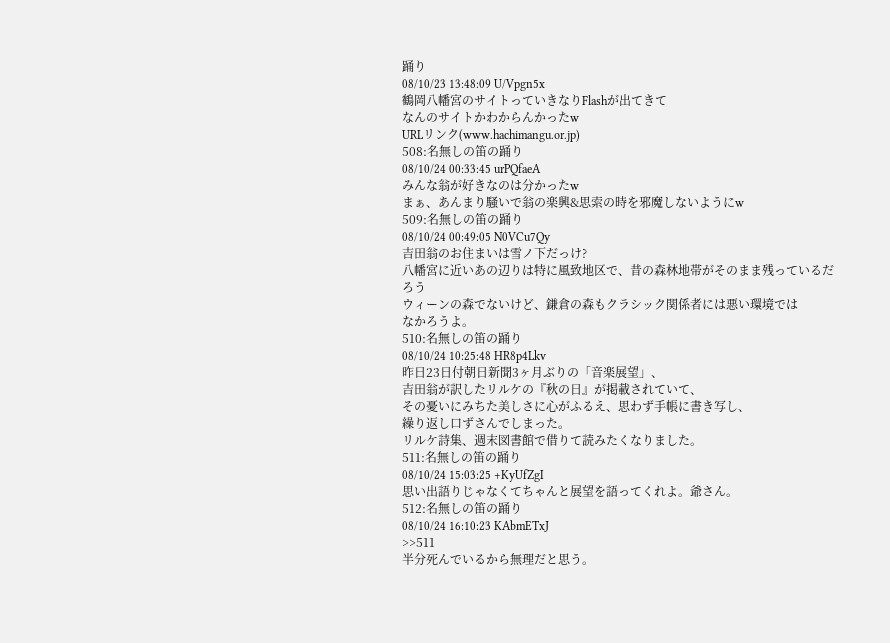踊り
08/10/23 13:48:09 U/Vpgn5x
鶴岡八幡宮のサイトっていきなりFlashが出てきて
なんのサイトかわからんかったw
URLリンク(www.hachimangu.or.jp)
508:名無しの笛の踊り
08/10/24 00:33:45 urPQfaeA
みんな翁が好きなのは分かったw
まぁ、あんまり騒いで翁の楽興&思索の時を邪魔しないようにw
509:名無しの笛の踊り
08/10/24 00:49:05 N0VCu7Qy
吉田翁のお住まいは雪ノ下だっけ?
八幡宮に近いあの辺りは特に風致地区で、昔の森林地帯がそのまま残っているだろう
ウィーンの森でないけど、鎌倉の森もクラシック関係者には悪い環境では
なかろうよ。
510:名無しの笛の踊り
08/10/24 10:25:48 HR8p4Lkv
昨日23日付朝日新聞3ヶ月ぶりの「音楽展望」、
吉田翁が訳したリルケの『秋の日』が掲載されていて、
その憂いにみちた美しさに心がふるえ、思わず手帳に書き写し、
繰り返し口ずさんでしまった。
リルケ詩集、週末図書館で借りて読みたくなりました。
511:名無しの笛の踊り
08/10/24 15:03:25 +KyUfZgI
思い出語りじゃなくてちゃんと展望を語ってくれよ。爺さん。
512:名無しの笛の踊り
08/10/24 16:10:23 KAbmETxJ
>>511
半分死んでいるから無理だと思う。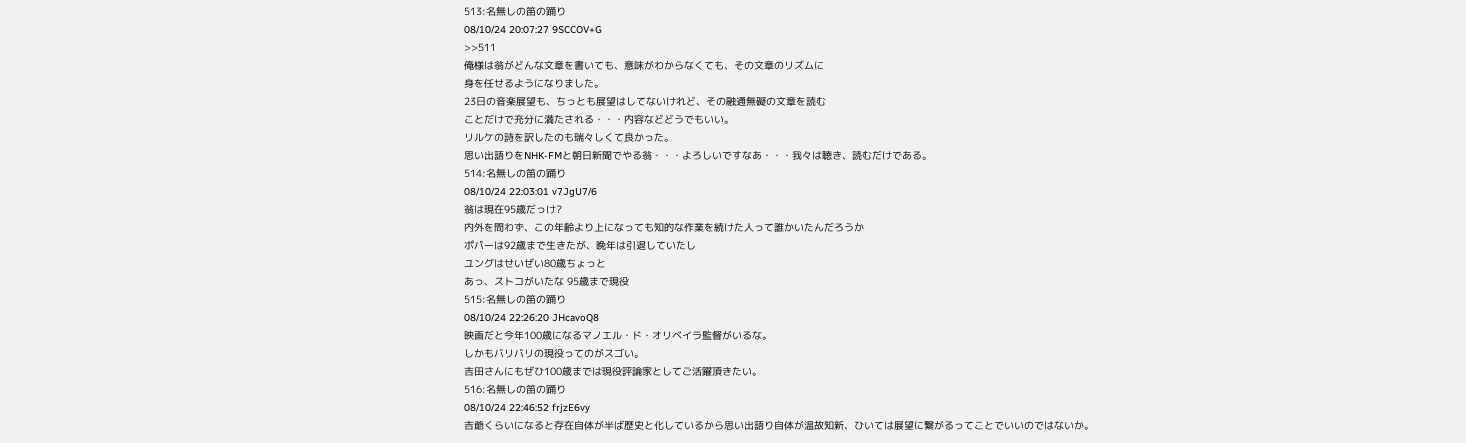513:名無しの笛の踊り
08/10/24 20:07:27 9SCCOV+G
>>511
俺様は翁がどんな文章を書いても、意味がわからなくても、その文章のリズムに
身を任せるようになりました。
23日の音楽展望も、ちっとも展望はしてないけれど、その融通無礙の文章を読む
ことだけで充分に満たされる・・・内容などどうでもいい。
リルケの詩を訳したのも瑞々しくて良かった。
思い出語りをNHK-FMと朝日新聞でやる翁・・・よろしいですなあ・・・我々は聴き、読むだけである。
514:名無しの笛の踊り
08/10/24 22:03:01 v7JgU7/6
翁は現在95歳だっけ?
内外を問わず、この年齢より上になっても知的な作業を続けた人って誰かいたんだろうか
ポパーは92歳まで生きたが、晩年は引退していたし
ユングはせいぜい80歳ちょっと
あっ、ストコがいたな 95歳まで現役
515:名無しの笛の踊り
08/10/24 22:26:20 JHcavoQ8
映画だと今年100歳になるマノエル・ド・オリベイラ監督がいるな。
しかもバリバリの現役ってのがスゴい。
吉田さんにもぜひ100歳までは現役評論家としてご活躍頂きたい。
516:名無しの笛の踊り
08/10/24 22:46:52 frjzE6vy
吉爺くらいになると存在自体が半ば歴史と化しているから思い出語り自体が温故知新、ひいては展望に繋がるってことでいいのではないか。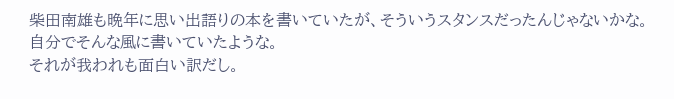柴田南雄も晩年に思い出語りの本を書いていたが、そういうスタンスだったんじゃないかな。自分でそんな風に書いていたような。
それが我われも面白い訳だし。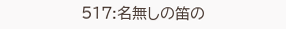517:名無しの笛の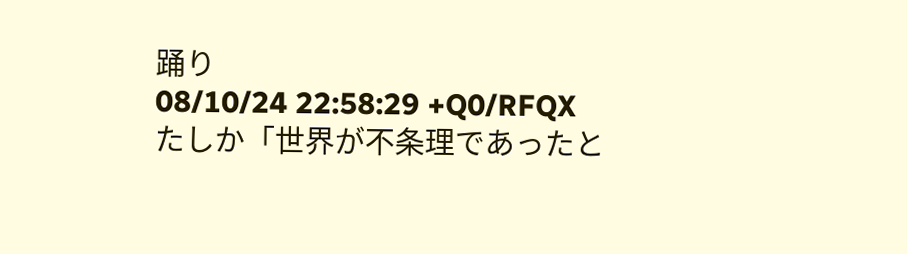踊り
08/10/24 22:58:29 +Q0/RFQX
たしか「世界が不条理であったと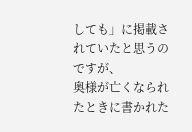しても」に掲載されていたと思うのですが、
奥様が亡くなられたときに書かれた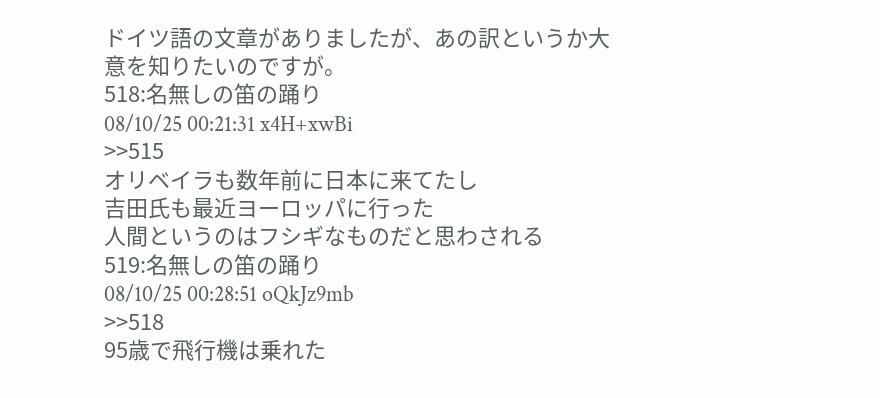ドイツ語の文章がありましたが、あの訳というか大意を知りたいのですが。
518:名無しの笛の踊り
08/10/25 00:21:31 x4H+xwBi
>>515
オリベイラも数年前に日本に来てたし
吉田氏も最近ヨーロッパに行った
人間というのはフシギなものだと思わされる
519:名無しの笛の踊り
08/10/25 00:28:51 oQkJz9mb
>>518
95歳で飛行機は乗れた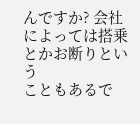んですか? 会社によっては搭乗とかお断りという
こともあるで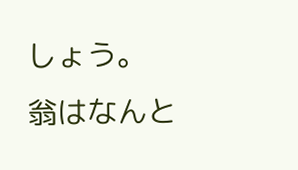しょう。
翁はなんと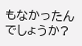もなかったんでしょうか?